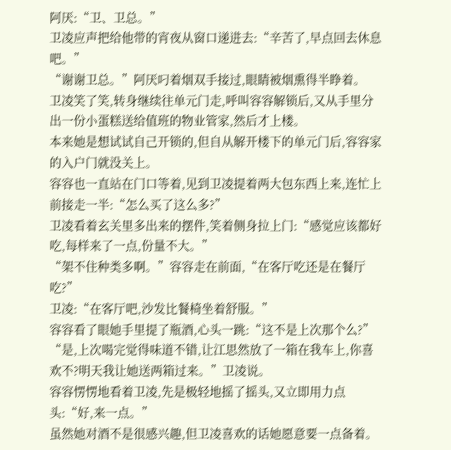阿厌:“卫、卫总。”
卫凌应声把给他带的宵夜从窗口递进去:“辛苦了,早点回去休息吧。”
“谢谢卫总。”阿厌叼着烟双手接过,眼睛被烟熏得半睁着。
卫凌笑了笑,转身继续往单元门走,呼叫容容解锁后,又从手里分出一份小蛋糕送给值班的物业管家,然后才上楼。
本来她是想试试自己开锁的,但自从解开楼下的单元门后,容容家的入户门就没关上。
容容也一直站在门口等着,见到卫凌提着两大包东西上来,连忙上前接走一半:“怎么买了这么多?”
卫凌看着玄关里多出来的摆件,笑着侧身拉上门:“感觉应该都好吃,每样来了一点,份量不大。”
“架不住种类多啊。”容容走在前面,“在客厅吃还是在餐厅吃?”
卫凌:“在客厅吧,沙发比餐椅坐着舒服。”
容容看了眼她手里提了瓶酒,心头一跳:“这不是上次那个么?”
“是,上次喝完觉得味道不错,让江思然放了一箱在我车上,你喜欢不?明天我让她送两箱过来。”卫凌说。
容容愣愣地看着卫凌,先是极轻地摇了摇头,又立即用力点头:“好,来一点。”
虽然她对酒不是很感兴趣,但卫凌喜欢的话她愿意要一点备着。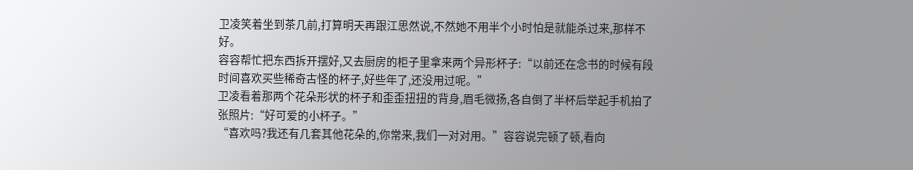卫凌笑着坐到茶几前,打算明天再跟江思然说,不然她不用半个小时怕是就能杀过来,那样不好。
容容帮忙把东西拆开摆好,又去厨房的柜子里拿来两个异形杯子:“以前还在念书的时候有段时间喜欢买些稀奇古怪的杯子,好些年了,还没用过呢。”
卫凌看着那两个花朵形状的杯子和歪歪扭扭的背身,眉毛微扬,各自倒了半杯后举起手机拍了张照片:“好可爱的小杯子。”
“喜欢吗?我还有几套其他花朵的,你常来,我们一对对用。”容容说完顿了顿,看向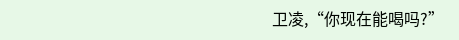卫凌,“你现在能喝吗?”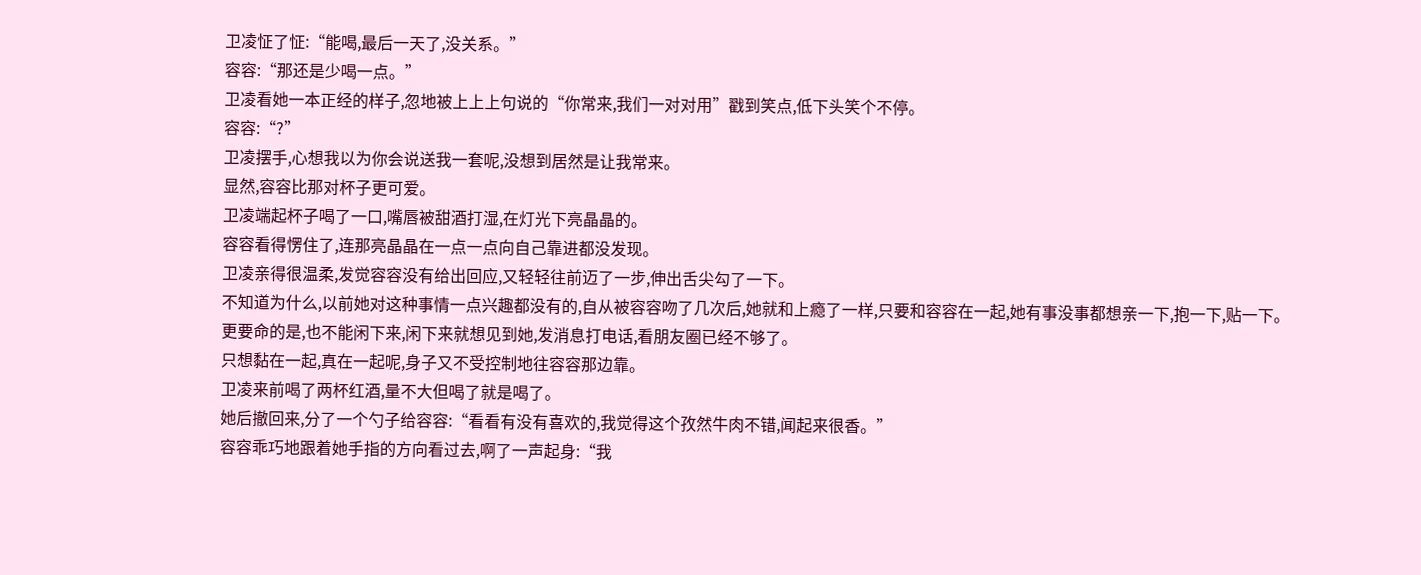卫凌怔了怔:“能喝,最后一天了,没关系。”
容容:“那还是少喝一点。”
卫凌看她一本正经的样子,忽地被上上上句说的“你常来,我们一对对用”戳到笑点,低下头笑个不停。
容容:“?”
卫凌摆手,心想我以为你会说送我一套呢,没想到居然是让我常来。
显然,容容比那对杯子更可爱。
卫凌端起杯子喝了一口,嘴唇被甜酒打湿,在灯光下亮晶晶的。
容容看得愣住了,连那亮晶晶在一点一点向自己靠进都没发现。
卫凌亲得很温柔,发觉容容没有给出回应,又轻轻往前迈了一步,伸出舌尖勾了一下。
不知道为什么,以前她对这种事情一点兴趣都没有的,自从被容容吻了几次后,她就和上瘾了一样,只要和容容在一起,她有事没事都想亲一下,抱一下,贴一下。
更要命的是,也不能闲下来,闲下来就想见到她,发消息打电话,看朋友圈已经不够了。
只想黏在一起,真在一起呢,身子又不受控制地往容容那边靠。
卫凌来前喝了两杯红酒,量不大但喝了就是喝了。
她后撤回来,分了一个勺子给容容:“看看有没有喜欢的,我觉得这个孜然牛肉不错,闻起来很香。”
容容乖巧地跟着她手指的方向看过去,啊了一声起身:“我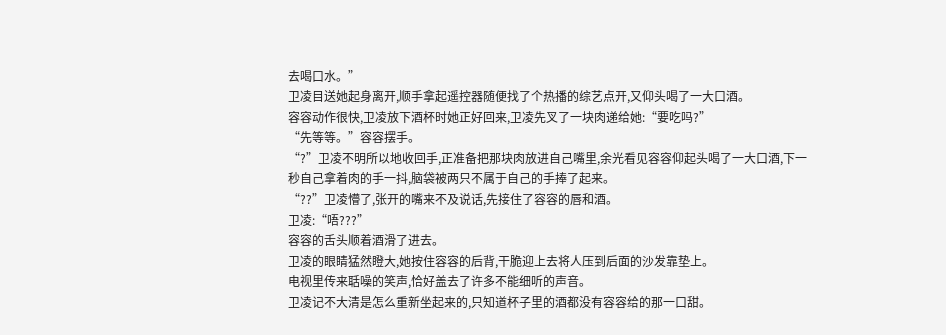去喝口水。”
卫凌目送她起身离开,顺手拿起遥控器随便找了个热播的综艺点开,又仰头喝了一大口酒。
容容动作很快,卫凌放下酒杯时她正好回来,卫凌先叉了一块肉递给她:“要吃吗?”
“先等等。”容容摆手。
“?”卫凌不明所以地收回手,正准备把那块肉放进自己嘴里,余光看见容容仰起头喝了一大口酒,下一秒自己拿着肉的手一抖,脑袋被两只不属于自己的手捧了起来。
“??”卫凌懵了,张开的嘴来不及说话,先接住了容容的唇和酒。
卫凌:“唔???”
容容的舌头顺着酒滑了进去。
卫凌的眼睛猛然瞪大,她按住容容的后背,干脆迎上去将人压到后面的沙发靠垫上。
电视里传来聒噪的笑声,恰好盖去了许多不能细听的声音。
卫凌记不大清是怎么重新坐起来的,只知道杯子里的酒都没有容容给的那一口甜。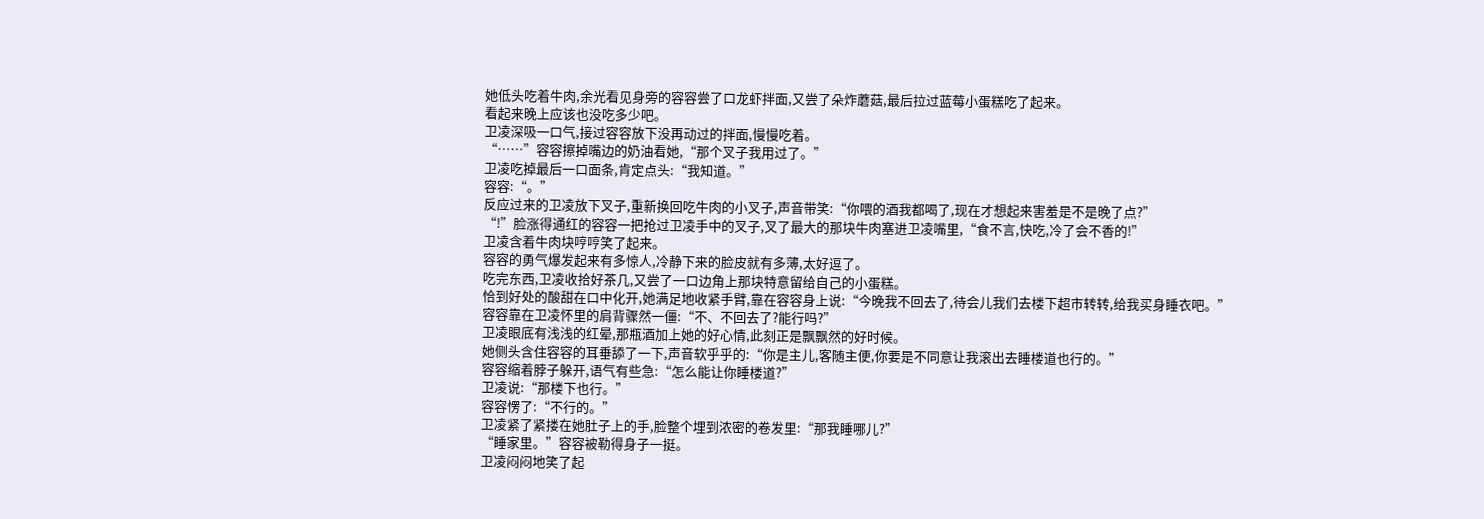她低头吃着牛肉,余光看见身旁的容容尝了口龙虾拌面,又尝了朵炸蘑菇,最后拉过蓝莓小蛋糕吃了起来。
看起来晚上应该也没吃多少吧。
卫凌深吸一口气,接过容容放下没再动过的拌面,慢慢吃着。
“……”容容擦掉嘴边的奶油看她,“那个叉子我用过了。”
卫凌吃掉最后一口面条,肯定点头:“我知道。”
容容:“。”
反应过来的卫凌放下叉子,重新换回吃牛肉的小叉子,声音带笑:“你喂的酒我都喝了,现在才想起来害羞是不是晚了点?”
“!”脸涨得通红的容容一把抢过卫凌手中的叉子,叉了最大的那块牛肉塞进卫凌嘴里,“食不言,快吃,冷了会不香的!”
卫凌含着牛肉块哼哼笑了起来。
容容的勇气爆发起来有多惊人,冷静下来的脸皮就有多薄,太好逗了。
吃完东西,卫凌收拾好茶几,又尝了一口边角上那块特意留给自己的小蛋糕。
恰到好处的酸甜在口中化开,她满足地收紧手臂,靠在容容身上说:“今晚我不回去了,待会儿我们去楼下超市转转,给我买身睡衣吧。”
容容靠在卫凌怀里的肩背骤然一僵:“不、不回去了?能行吗?”
卫凌眼底有浅浅的红晕,那瓶酒加上她的好心情,此刻正是飘飘然的好时候。
她侧头含住容容的耳垂舔了一下,声音软乎乎的:“你是主儿,客随主便,你要是不同意让我滚出去睡楼道也行的。”
容容缩着脖子躲开,语气有些急:“怎么能让你睡楼道?”
卫凌说:“那楼下也行。”
容容愣了:“不行的。”
卫凌紧了紧搂在她肚子上的手,脸整个埋到浓密的卷发里:“那我睡哪儿?”
“睡家里。”容容被勒得身子一挺。
卫凌闷闷地笑了起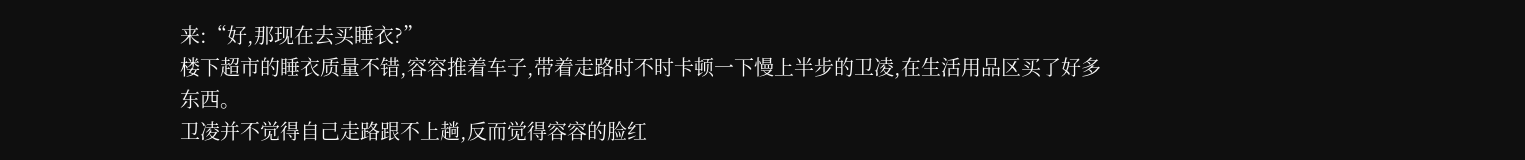来:“好,那现在去买睡衣?”
楼下超市的睡衣质量不错,容容推着车子,带着走路时不时卡顿一下慢上半步的卫凌,在生活用品区买了好多东西。
卫凌并不觉得自己走路跟不上趟,反而觉得容容的脸红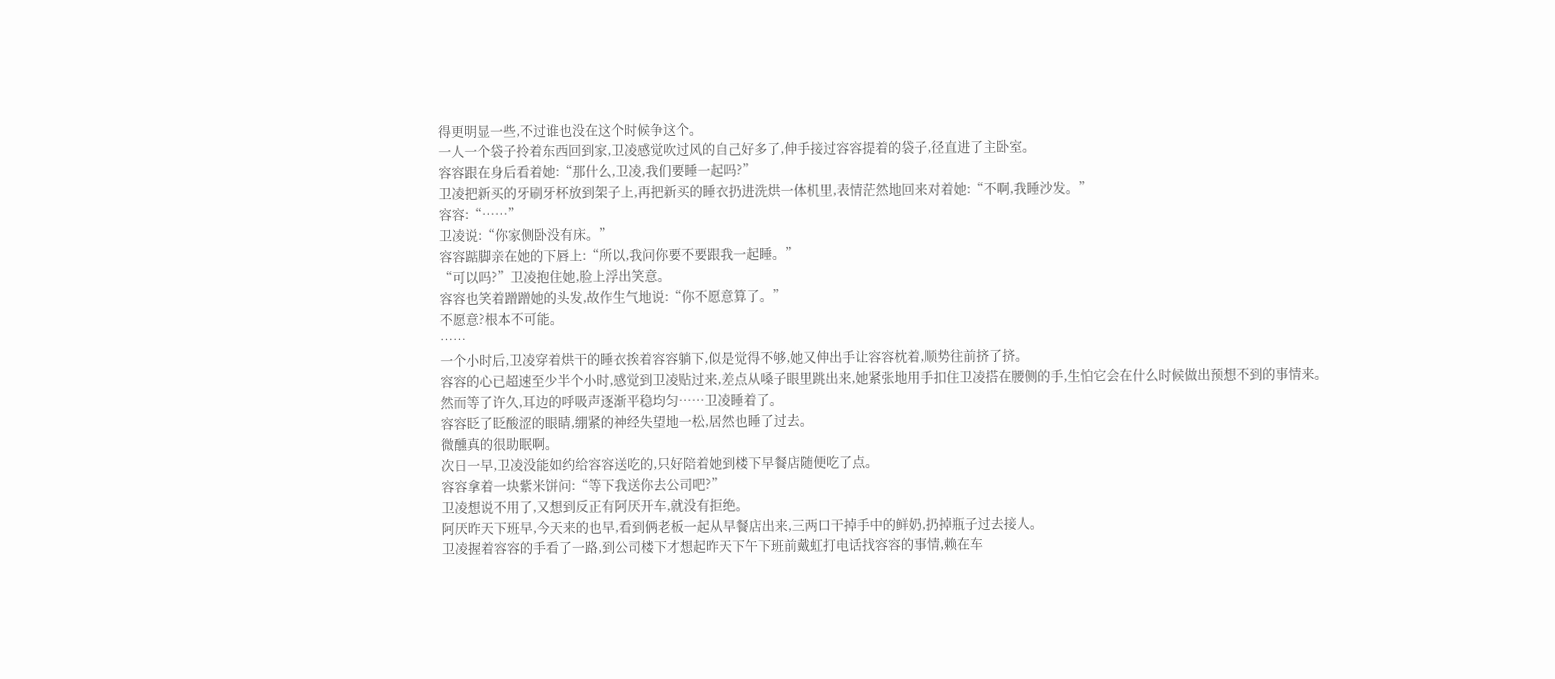得更明显一些,不过谁也没在这个时候争这个。
一人一个袋子拎着东西回到家,卫凌感觉吹过风的自己好多了,伸手接过容容提着的袋子,径直进了主卧室。
容容跟在身后看着她:“那什么,卫凌,我们要睡一起吗?”
卫凌把新买的牙刷牙杯放到架子上,再把新买的睡衣扔进洗烘一体机里,表情茫然地回来对着她:“不啊,我睡沙发。”
容容:“……”
卫凌说:“你家侧卧没有床。”
容容踮脚亲在她的下唇上:“所以,我问你要不要跟我一起睡。”
“可以吗?”卫凌抱住她,脸上浮出笑意。
容容也笑着蹭蹭她的头发,故作生气地说:“你不愿意算了。”
不愿意?根本不可能。
……
一个小时后,卫凌穿着烘干的睡衣挨着容容躺下,似是觉得不够,她又伸出手让容容枕着,顺势往前挤了挤。
容容的心已超速至少半个小时,感觉到卫凌贴过来,差点从嗓子眼里跳出来,她紧张地用手扣住卫凌搭在腰侧的手,生怕它会在什么时候做出预想不到的事情来。
然而等了许久,耳边的呼吸声逐渐平稳均匀……卫凌睡着了。
容容眨了眨酸涩的眼睛,绷紧的神经失望地一松,居然也睡了过去。
微醺真的很助眠啊。
次日一早,卫凌没能如约给容容送吃的,只好陪着她到楼下早餐店随便吃了点。
容容拿着一块紫米饼问:“等下我送你去公司吧?”
卫凌想说不用了,又想到反正有阿厌开车,就没有拒绝。
阿厌昨天下班早,今天来的也早,看到俩老板一起从早餐店出来,三两口干掉手中的鲜奶,扔掉瓶子过去接人。
卫凌握着容容的手看了一路,到公司楼下才想起昨天下午下班前戴虹打电话找容容的事情,赖在车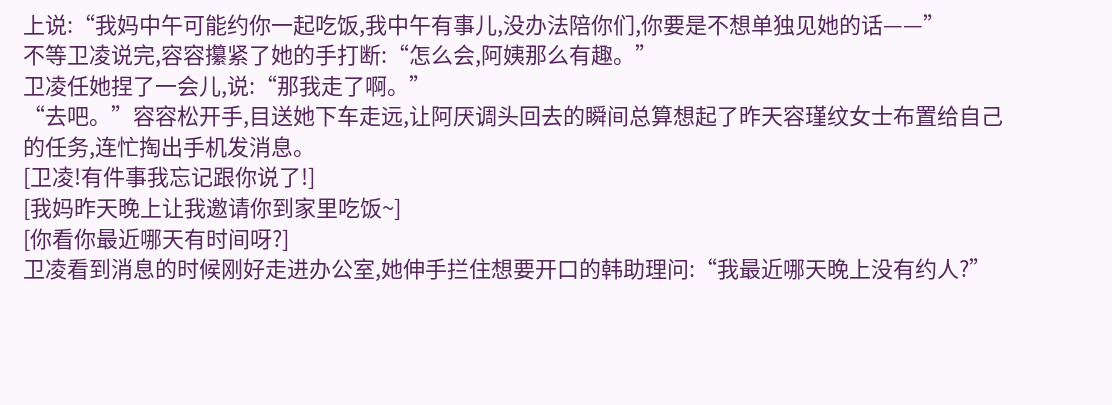上说:“我妈中午可能约你一起吃饭,我中午有事儿,没办法陪你们,你要是不想单独见她的话——”
不等卫凌说完,容容攥紧了她的手打断:“怎么会,阿姨那么有趣。”
卫凌任她捏了一会儿,说:“那我走了啊。”
“去吧。”容容松开手,目送她下车走远,让阿厌调头回去的瞬间总算想起了昨天容瑾纹女士布置给自己的任务,连忙掏出手机发消息。
[卫凌!有件事我忘记跟你说了!]
[我妈昨天晚上让我邀请你到家里吃饭~]
[你看你最近哪天有时间呀?]
卫凌看到消息的时候刚好走进办公室,她伸手拦住想要开口的韩助理问:“我最近哪天晚上没有约人?”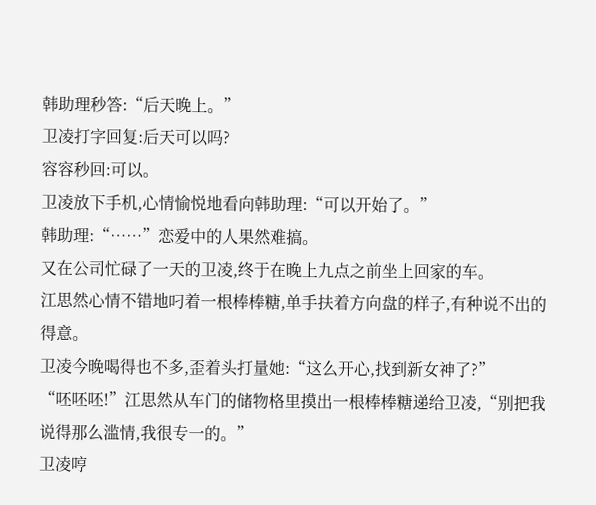韩助理秒答:“后天晚上。”
卫凌打字回复:后天可以吗?
容容秒回:可以。
卫凌放下手机,心情愉悦地看向韩助理:“可以开始了。”
韩助理:“……”恋爱中的人果然难搞。
又在公司忙碌了一天的卫凌,终于在晚上九点之前坐上回家的车。
江思然心情不错地叼着一根棒棒糖,单手扶着方向盘的样子,有种说不出的得意。
卫凌今晚喝得也不多,歪着头打量她:“这么开心,找到新女神了?”
“呸呸呸!”江思然从车门的储物格里摸出一根棒棒糖递给卫凌,“别把我说得那么滥情,我很专一的。”
卫凌哼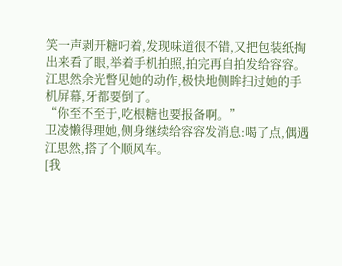笑一声剥开糖叼着,发现味道很不错,又把包装纸掏出来看了眼,举着手机拍照,拍完再自拍发给容容。
江思然余光瞥见她的动作,极快地侧眸扫过她的手机屏幕,牙都要倒了。
“你至不至于,吃根糖也要报备啊。”
卫凌懒得理她,侧身继续给容容发消息:喝了点,偶遇江思然,搭了个顺风车。
[我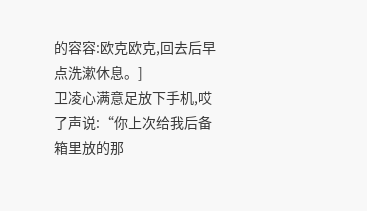的容容:欧克欧克,回去后早点洗漱休息。]
卫凌心满意足放下手机,哎了声说:“你上次给我后备箱里放的那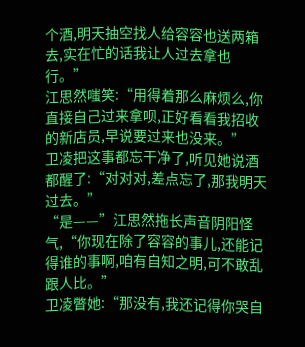个酒,明天抽空找人给容容也送两箱去,实在忙的话我让人过去拿也行。”
江思然嗤笑:“用得着那么麻烦么,你直接自己过来拿呗,正好看看我招收的新店员,早说要过来也没来。”
卫凌把这事都忘干净了,听见她说酒都醒了:“对对对,差点忘了,那我明天过去。”
“是——”江思然拖长声音阴阳怪气,“你现在除了容容的事儿,还能记得谁的事啊,咱有自知之明,可不敢乱跟人比。”
卫凌瞥她:“那没有,我还记得你哭自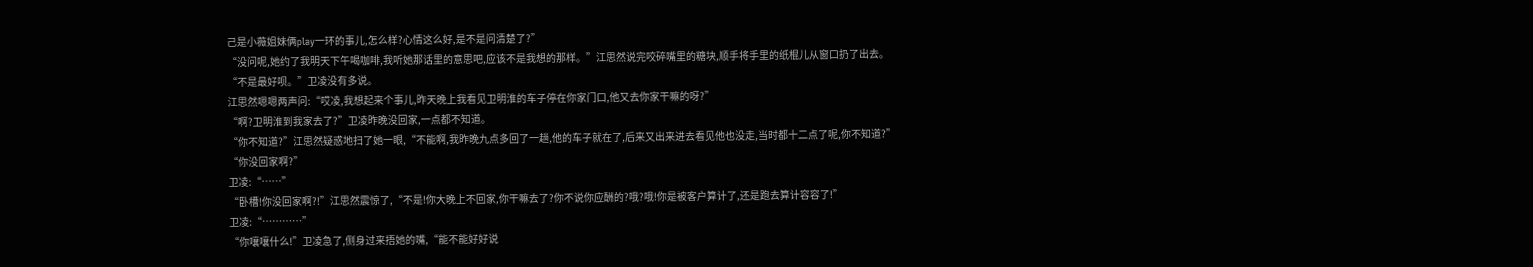己是小薇姐妹俩play一环的事儿,怎么样?心情这么好,是不是问清楚了?”
“没问呢,她约了我明天下午喝咖啡,我听她那话里的意思吧,应该不是我想的那样。”江思然说完咬碎嘴里的糖块,顺手将手里的纸棍儿从窗口扔了出去。
“不是最好呗。”卫凌没有多说。
江思然嗯嗯两声问:“哎凌,我想起来个事儿,昨天晚上我看见卫明淮的车子停在你家门口,他又去你家干嘛的呀?”
“啊?卫明淮到我家去了?”卫凌昨晚没回家,一点都不知道。
“你不知道?”江思然疑惑地扫了她一眼,“不能啊,我昨晚九点多回了一趟,他的车子就在了,后来又出来进去看见他也没走,当时都十二点了呢,你不知道?”
“你没回家啊?”
卫凌:“……”
“卧槽!你没回家啊?!”江思然震惊了,“不是!你大晚上不回家,你干嘛去了?你不说你应酬的?哦?哦!你是被客户算计了,还是跑去算计容容了!”
卫凌:“…………”
“你嚷嚷什么!”卫凌急了,侧身过来捂她的嘴,“能不能好好说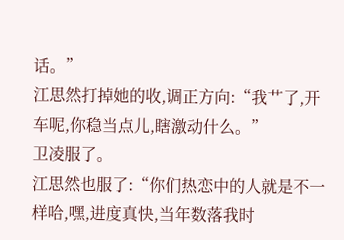话。”
江思然打掉她的收,调正方向:“我艹了,开车呢,你稳当点儿,瞎激动什么。”
卫凌服了。
江思然也服了:“你们热恋中的人就是不一样哈,嘿,进度真快,当年数落我时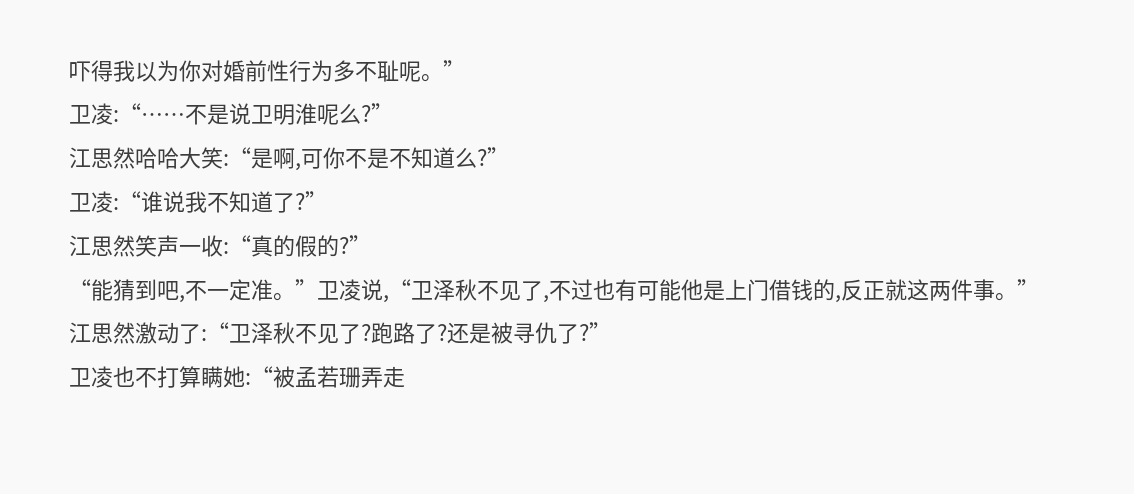吓得我以为你对婚前性行为多不耻呢。”
卫凌:“……不是说卫明淮呢么?”
江思然哈哈大笑:“是啊,可你不是不知道么?”
卫凌:“谁说我不知道了?”
江思然笑声一收:“真的假的?”
“能猜到吧,不一定准。”卫凌说,“卫泽秋不见了,不过也有可能他是上门借钱的,反正就这两件事。”
江思然激动了:“卫泽秋不见了?跑路了?还是被寻仇了?”
卫凌也不打算瞒她:“被孟若珊弄走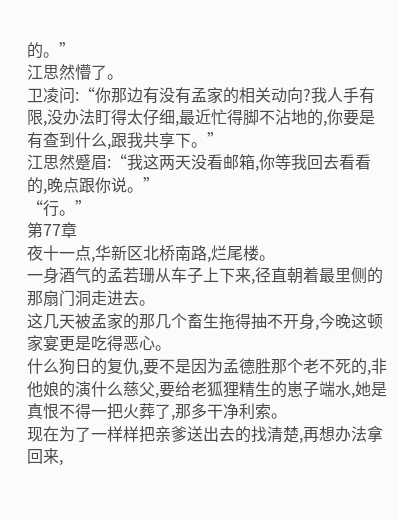的。”
江思然懵了。
卫凌问:“你那边有没有孟家的相关动向?我人手有限,没办法盯得太仔细,最近忙得脚不沾地的,你要是有查到什么,跟我共享下。”
江思然蹙眉:“我这两天没看邮箱,你等我回去看看的,晚点跟你说。”
“行。”
第77章
夜十一点,华新区北桥南路,烂尾楼。
一身酒气的孟若珊从车子上下来,径直朝着最里侧的那扇门洞走进去。
这几天被孟家的那几个畜生拖得抽不开身,今晚这顿家宴更是吃得恶心。
什么狗日的复仇,要不是因为孟德胜那个老不死的,非他娘的演什么慈父,要给老狐狸精生的崽子端水,她是真恨不得一把火葬了,那多干净利索。
现在为了一样样把亲爹送出去的找清楚,再想办法拿回来,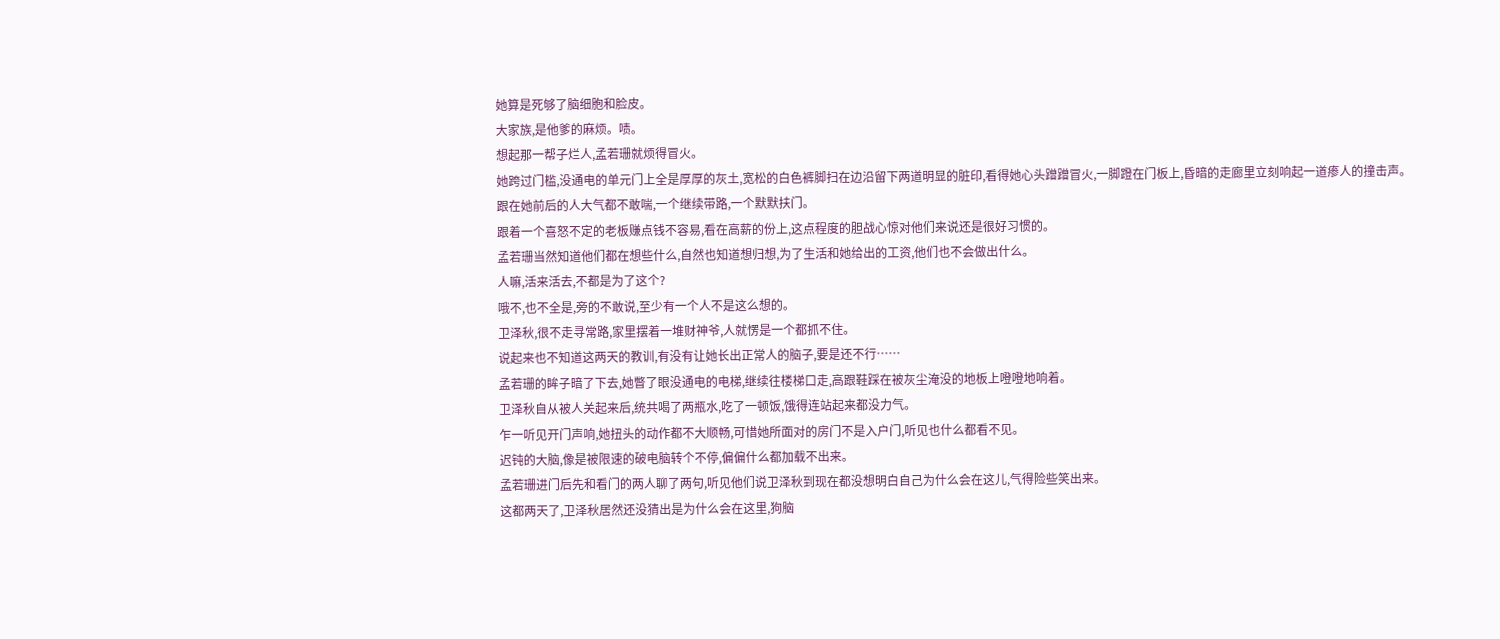她算是死够了脑细胞和脸皮。
大家族,是他爹的麻烦。啧。
想起那一帮子烂人,孟若珊就烦得冒火。
她跨过门槛,没通电的单元门上全是厚厚的灰土,宽松的白色裤脚扫在边沿留下两道明显的脏印,看得她心头蹭蹭冒火,一脚蹬在门板上,昏暗的走廊里立刻响起一道瘆人的撞击声。
跟在她前后的人大气都不敢喘,一个继续带路,一个默默扶门。
跟着一个喜怒不定的老板赚点钱不容易,看在高薪的份上,这点程度的胆战心惊对他们来说还是很好习惯的。
孟若珊当然知道他们都在想些什么,自然也知道想归想,为了生活和她给出的工资,他们也不会做出什么。
人嘛,活来活去,不都是为了这个?
哦不,也不全是,旁的不敢说,至少有一个人不是这么想的。
卫泽秋,很不走寻常路,家里摆着一堆财神爷,人就愣是一个都抓不住。
说起来也不知道这两天的教训,有没有让她长出正常人的脑子,要是还不行……
孟若珊的眸子暗了下去,她瞥了眼没通电的电梯,继续往楼梯口走,高跟鞋踩在被灰尘淹没的地板上噔噔地响着。
卫泽秋自从被人关起来后,统共喝了两瓶水,吃了一顿饭,饿得连站起来都没力气。
乍一听见开门声响,她扭头的动作都不大顺畅,可惜她所面对的房门不是入户门,听见也什么都看不见。
迟钝的大脑,像是被限速的破电脑转个不停,偏偏什么都加载不出来。
孟若珊进门后先和看门的两人聊了两句,听见他们说卫泽秋到现在都没想明白自己为什么会在这儿,气得险些笑出来。
这都两天了,卫泽秋居然还没猜出是为什么会在这里,狗脑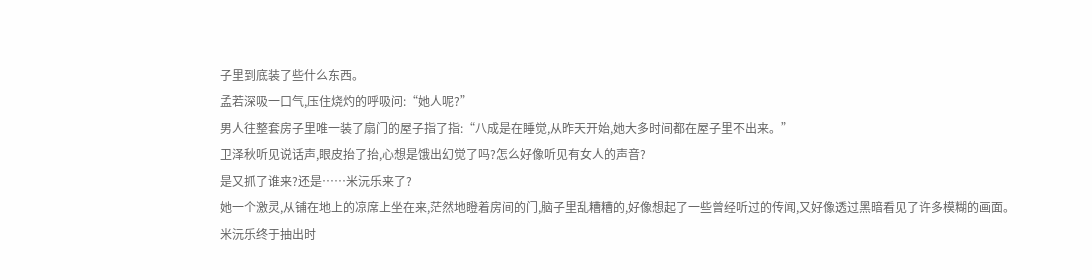子里到底装了些什么东西。
孟若深吸一口气,压住烧灼的呼吸问:“她人呢?”
男人往整套房子里唯一装了扇门的屋子指了指:“八成是在睡觉,从昨天开始,她大多时间都在屋子里不出来。”
卫泽秋听见说话声,眼皮抬了抬,心想是饿出幻觉了吗?怎么好像听见有女人的声音?
是又抓了谁来?还是……米沅乐来了?
她一个激灵,从铺在地上的凉席上坐在来,茫然地瞪着房间的门,脑子里乱糟糟的,好像想起了一些曾经听过的传闻,又好像透过黑暗看见了许多模糊的画面。
米沅乐终于抽出时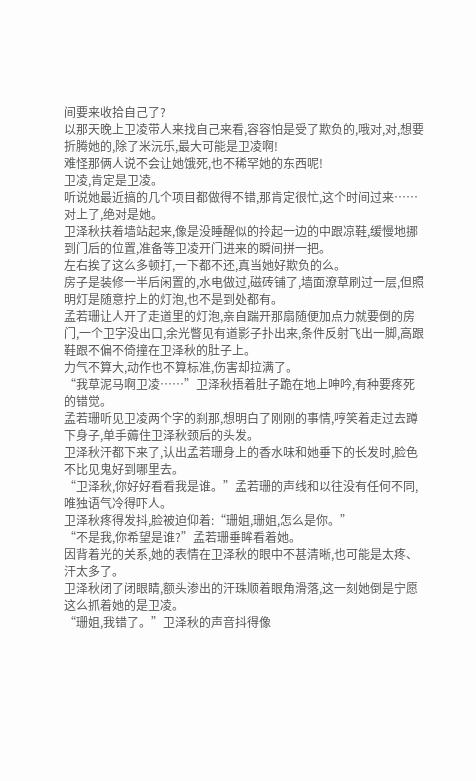间要来收拾自己了?
以那天晚上卫凌带人来找自己来看,容容怕是受了欺负的,哦对,对,想要折腾她的,除了米沅乐,最大可能是卫凌啊!
难怪那俩人说不会让她饿死,也不稀罕她的东西呢!
卫凌,肯定是卫凌。
听说她最近搞的几个项目都做得不错,那肯定很忙,这个时间过来……对上了,绝对是她。
卫泽秋扶着墙站起来,像是没睡醒似的拎起一边的中跟凉鞋,缓慢地挪到门后的位置,准备等卫凌开门进来的瞬间拼一把。
左右挨了这么多顿打,一下都不还,真当她好欺负的么。
房子是装修一半后闲置的,水电做过,磁砖铺了,墙面潦草刷过一层,但照明灯是随意拧上的灯泡,也不是到处都有。
孟若珊让人开了走道里的灯泡,亲自踹开那扇随便加点力就要倒的房门,一个卫字没出口,余光瞥见有道影子扑出来,条件反射飞出一脚,高跟鞋跟不偏不倚撞在卫泽秋的肚子上。
力气不算大,动作也不算标准,伤害却拉满了。
“我草泥马啊卫凌……”卫泽秋捂着肚子跪在地上呻吟,有种要疼死的错觉。
孟若珊听见卫凌两个字的刹那,想明白了刚刚的事情,哼笑着走过去蹲下身子,单手薅住卫泽秋颈后的头发。
卫泽秋汗都下来了,认出孟若珊身上的香水味和她垂下的长发时,脸色不比见鬼好到哪里去。
“卫泽秋,你好好看看我是谁。”孟若珊的声线和以往没有任何不同,唯独语气冷得吓人。
卫泽秋疼得发抖,脸被迫仰着:“珊姐,珊姐,怎么是你。”
“不是我,你希望是谁?”孟若珊垂眸看着她。
因背着光的关系,她的表情在卫泽秋的眼中不甚清晰,也可能是太疼、汗太多了。
卫泽秋闭了闭眼睛,额头渗出的汗珠顺着眼角滑落,这一刻她倒是宁愿这么抓着她的是卫凌。
“珊姐,我错了。”卫泽秋的声音抖得像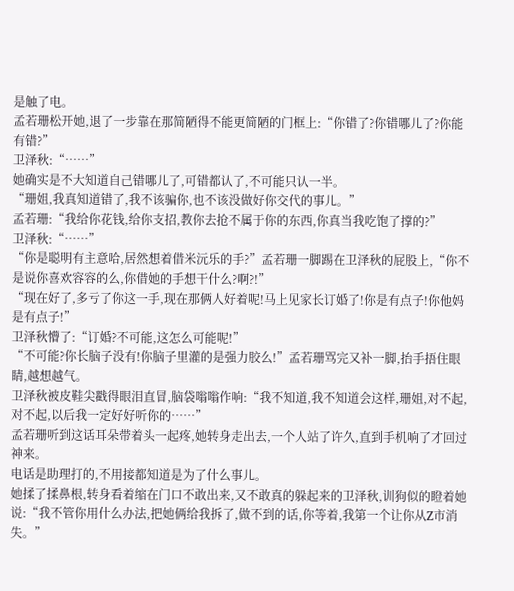是触了电。
孟若珊松开她,退了一步靠在那简陋得不能更简陋的门框上:“你错了?你错哪儿了?你能有错?”
卫泽秋:“……”
她确实是不大知道自己错哪儿了,可错都认了,不可能只认一半。
“珊姐,我真知道错了,我不该骗你,也不该没做好你交代的事儿。”
孟若珊:“我给你花钱,给你支招,教你去抢不属于你的东西,你真当我吃饱了撑的?”
卫泽秋:“……”
“你是聪明有主意哈,居然想着借米沅乐的手?”孟若珊一脚踢在卫泽秋的屁股上,“你不是说你喜欢容容的么,你借她的手想干什么?啊?!”
“现在好了,多亏了你这一手,现在那俩人好着呢!马上见家长订婚了!你是有点子!你他妈是有点子!”
卫泽秋懵了:“订婚?不可能,这怎么可能呢!”
“不可能?你长脑子没有!你脑子里灌的是强力胶么!”孟若珊骂完又补一脚,抬手捂住眼睛,越想越气。
卫泽秋被皮鞋尖戳得眼泪直冒,脑袋嗡嗡作响:“我不知道,我不知道会这样,珊姐,对不起,对不起,以后我一定好好听你的……”
孟若珊听到这话耳朵带着头一起疼,她转身走出去,一个人站了许久,直到手机响了才回过神来。
电话是助理打的,不用接都知道是为了什么事儿。
她揉了揉鼻根,转身看着缩在门口不敢出来,又不敢真的躲起来的卫泽秋,训狗似的瞪着她说:“我不管你用什么办法,把她俩给我拆了,做不到的话,你等着,我第一个让你从Z市消失。”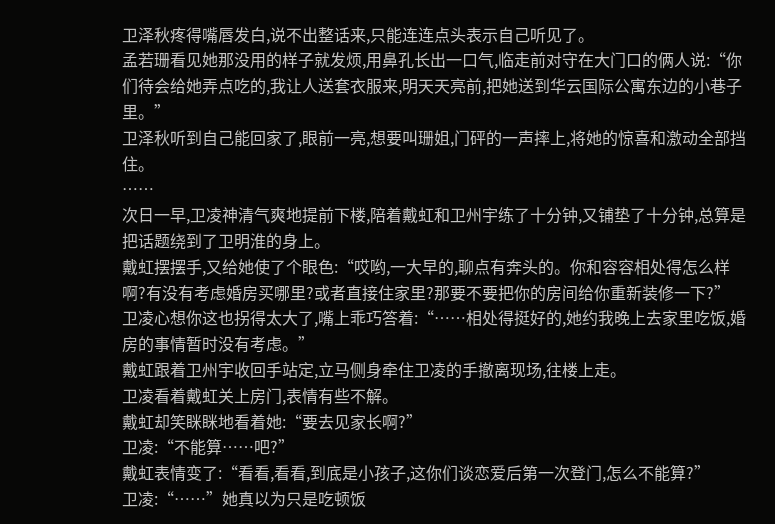卫泽秋疼得嘴唇发白,说不出整话来,只能连连点头表示自己听见了。
孟若珊看见她那没用的样子就发烦,用鼻孔长出一口气,临走前对守在大门口的俩人说:“你们待会给她弄点吃的,我让人送套衣服来,明天天亮前,把她送到华云国际公寓东边的小巷子里。”
卫泽秋听到自己能回家了,眼前一亮,想要叫珊姐,门砰的一声摔上,将她的惊喜和激动全部挡住。
……
次日一早,卫凌神清气爽地提前下楼,陪着戴虹和卫州宇练了十分钟,又铺垫了十分钟,总算是把话题绕到了卫明淮的身上。
戴虹摆摆手,又给她使了个眼色:“哎哟,一大早的,聊点有奔头的。你和容容相处得怎么样啊?有没有考虑婚房买哪里?或者直接住家里?那要不要把你的房间给你重新装修一下?”
卫凌心想你这也拐得太大了,嘴上乖巧答着:“……相处得挺好的,她约我晚上去家里吃饭,婚房的事情暂时没有考虑。”
戴虹跟着卫州宇收回手站定,立马侧身牵住卫凌的手撤离现场,往楼上走。
卫凌看着戴虹关上房门,表情有些不解。
戴虹却笑眯眯地看着她:“要去见家长啊?”
卫凌:“不能算……吧?”
戴虹表情变了:“看看,看看,到底是小孩子,这你们谈恋爱后第一次登门,怎么不能算?”
卫凌:“……”她真以为只是吃顿饭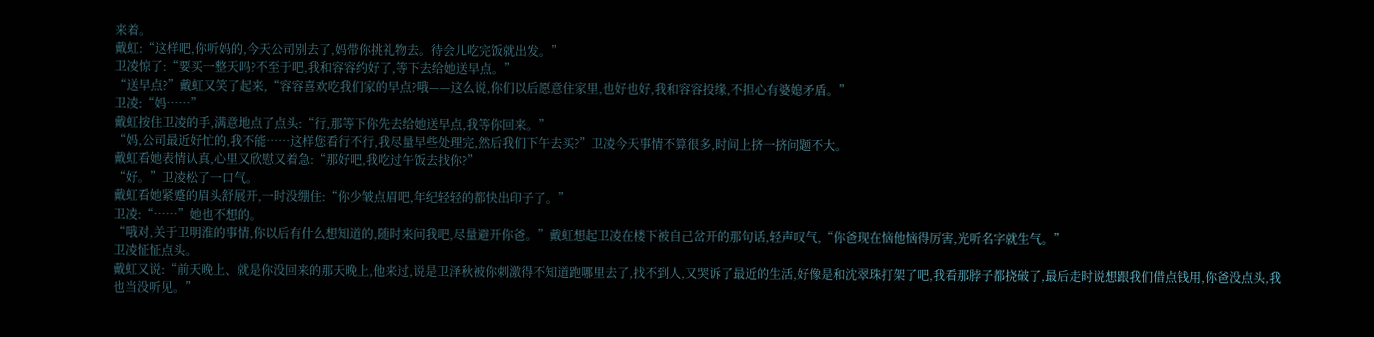来着。
戴虹:“这样吧,你听妈的,今天公司别去了,妈带你挑礼物去。待会儿吃完饭就出发。”
卫凌惊了:“要买一整天吗?不至于吧,我和容容约好了,等下去给她送早点。”
“送早点?”戴虹又笑了起来,“容容喜欢吃我们家的早点?哦——这么说,你们以后愿意住家里,也好也好,我和容容投缘,不担心有婆媳矛盾。”
卫凌:“妈……”
戴虹按住卫凌的手,满意地点了点头:“行,那等下你先去给她送早点,我等你回来。”
“妈,公司最近好忙的,我不能……这样您看行不行,我尽量早些处理完,然后我们下午去买?”卫凌今天事情不算很多,时间上挤一挤问题不大。
戴虹看她表情认真,心里又欣慰又着急:“那好吧,我吃过午饭去找你?”
“好。”卫凌松了一口气。
戴虹看她紧蹙的眉头舒展开,一时没绷住:“你少皱点眉吧,年纪轻轻的都快出印子了。”
卫凌:“……”她也不想的。
“哦对,关于卫明淮的事情,你以后有什么想知道的,随时来问我吧,尽量避开你爸。”戴虹想起卫凌在楼下被自己岔开的那句话,轻声叹气,“你爸现在恼他恼得厉害,光听名字就生气。”
卫凌怔怔点头。
戴虹又说:“前天晚上、就是你没回来的那天晚上,他来过,说是卫泽秋被你刺激得不知道跑哪里去了,找不到人,又哭诉了最近的生活,好像是和沈翠珠打架了吧,我看那脖子都挠破了,最后走时说想跟我们借点钱用,你爸没点头,我也当没听见。”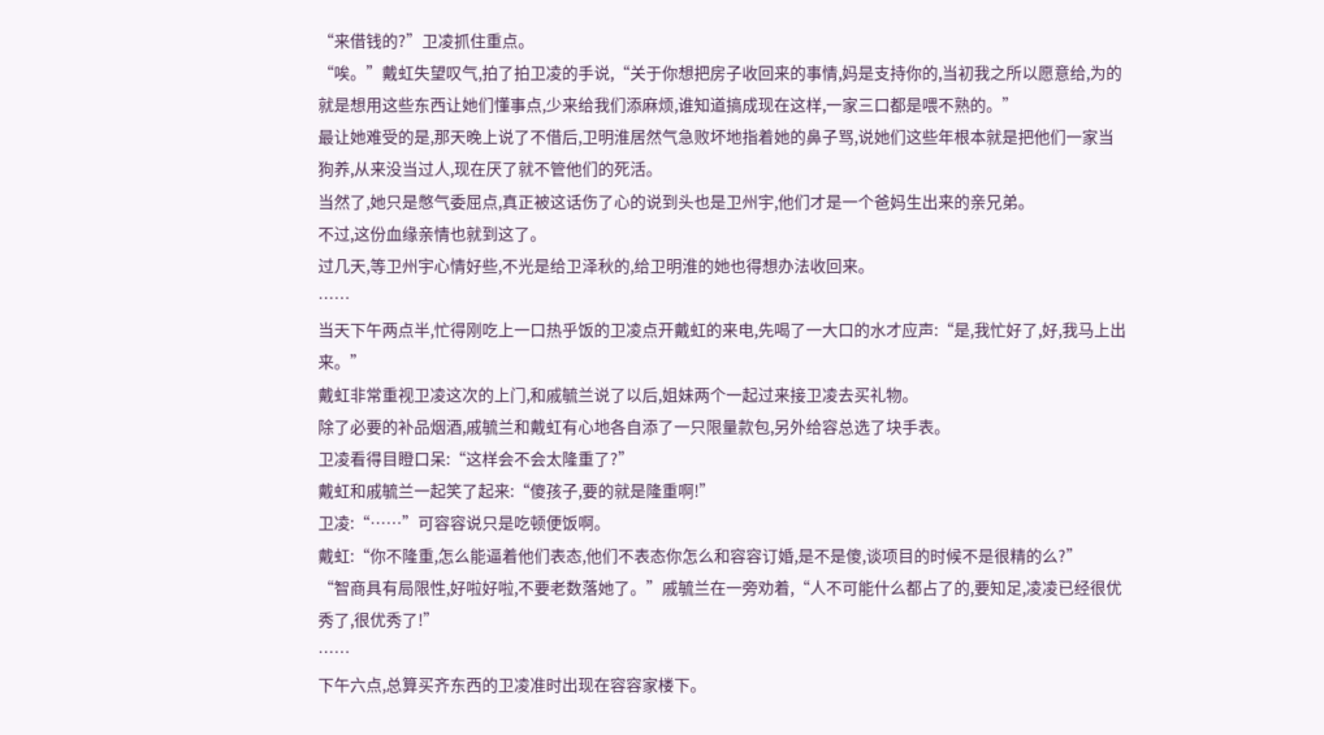“来借钱的?”卫凌抓住重点。
“唉。”戴虹失望叹气,拍了拍卫凌的手说,“关于你想把房子收回来的事情,妈是支持你的,当初我之所以愿意给,为的就是想用这些东西让她们懂事点,少来给我们添麻烦,谁知道搞成现在这样,一家三口都是喂不熟的。”
最让她难受的是,那天晚上说了不借后,卫明淮居然气急败坏地指着她的鼻子骂,说她们这些年根本就是把他们一家当狗养,从来没当过人,现在厌了就不管他们的死活。
当然了,她只是憋气委屈点,真正被这话伤了心的说到头也是卫州宇,他们才是一个爸妈生出来的亲兄弟。
不过,这份血缘亲情也就到这了。
过几天,等卫州宇心情好些,不光是给卫泽秋的,给卫明淮的她也得想办法收回来。
……
当天下午两点半,忙得刚吃上一口热乎饭的卫凌点开戴虹的来电,先喝了一大口的水才应声:“是,我忙好了,好,我马上出来。”
戴虹非常重视卫凌这次的上门,和戚毓兰说了以后,姐妹两个一起过来接卫凌去买礼物。
除了必要的补品烟酒,戚毓兰和戴虹有心地各自添了一只限量款包,另外给容总选了块手表。
卫凌看得目瞪口呆:“这样会不会太隆重了?”
戴虹和戚毓兰一起笑了起来:“傻孩子,要的就是隆重啊!”
卫凌:“……”可容容说只是吃顿便饭啊。
戴虹:“你不隆重,怎么能逼着他们表态,他们不表态你怎么和容容订婚,是不是傻,谈项目的时候不是很精的么?”
“智商具有局限性,好啦好啦,不要老数落她了。”戚毓兰在一旁劝着,“人不可能什么都占了的,要知足,凌凌已经很优秀了,很优秀了!”
……
下午六点,总算买齐东西的卫凌准时出现在容容家楼下。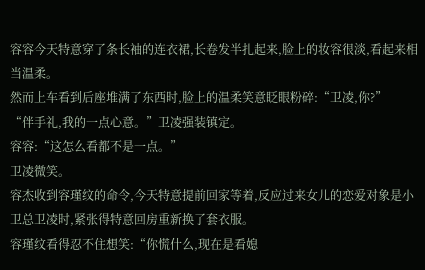容容今天特意穿了条长袖的连衣裙,长卷发半扎起来,脸上的妆容很淡,看起来相当温柔。
然而上车看到后座堆满了东西时,脸上的温柔笑意眨眼粉碎:“卫凌,你?”
“伴手礼,我的一点心意。”卫凌强装镇定。
容容:“这怎么看都不是一点。”
卫凌微笑。
容杰收到容瑾纹的命令,今天特意提前回家等着,反应过来女儿的恋爱对象是小卫总卫凌时,紧张得特意回房重新换了套衣服。
容瑾纹看得忍不住想笑:“你慌什么,现在是看媳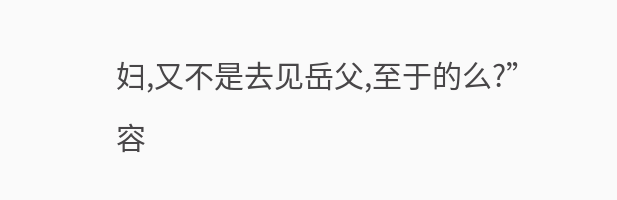妇,又不是去见岳父,至于的么?”
容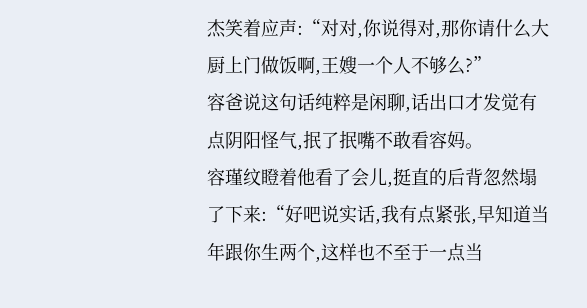杰笑着应声:“对对,你说得对,那你请什么大厨上门做饭啊,王嫂一个人不够么?”
容爸说这句话纯粹是闲聊,话出口才发觉有点阴阳怪气,抿了抿嘴不敢看容妈。
容瑾纹瞪着他看了会儿,挺直的后背忽然塌了下来:“好吧说实话,我有点紧张,早知道当年跟你生两个,这样也不至于一点当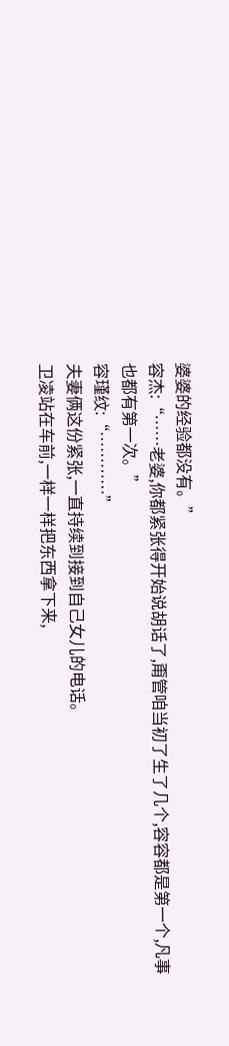婆婆的经验都没有。”
容杰:“……老婆,你都紧张得开始说胡话了,甭管咱当初了生了几个,容容都是第一个,凡事也都有第一次。”
容瑾纹:“…………”
夫妻俩这份紧张,一直持续到接到自己女儿的电话。
卫凌站在车前,一样一样把东西拿下来,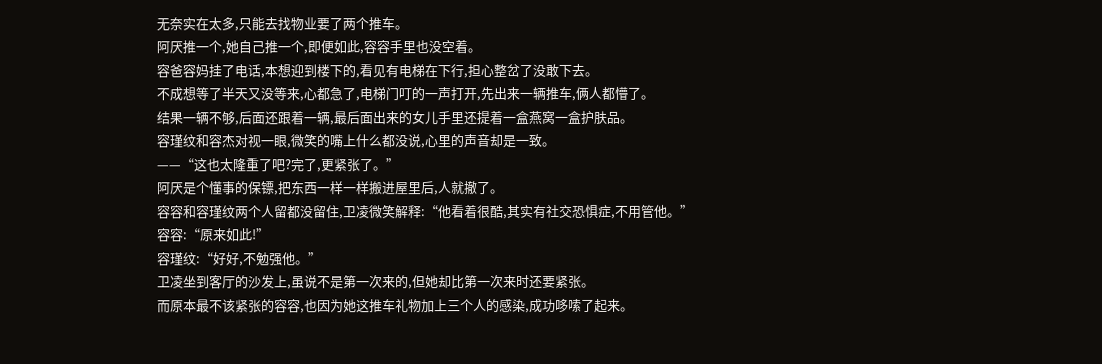无奈实在太多,只能去找物业要了两个推车。
阿厌推一个,她自己推一个,即便如此,容容手里也没空着。
容爸容妈挂了电话,本想迎到楼下的,看见有电梯在下行,担心整岔了没敢下去。
不成想等了半天又没等来,心都急了,电梯门叮的一声打开,先出来一辆推车,俩人都懵了。
结果一辆不够,后面还跟着一辆,最后面出来的女儿手里还提着一盒燕窝一盒护肤品。
容瑾纹和容杰对视一眼,微笑的嘴上什么都没说,心里的声音却是一致。
——“这也太隆重了吧?完了,更紧张了。”
阿厌是个懂事的保镖,把东西一样一样搬进屋里后,人就撤了。
容容和容瑾纹两个人留都没留住,卫凌微笑解释:“他看着很酷,其实有社交恐惧症,不用管他。”
容容:“原来如此!”
容瑾纹:“好好,不勉强他。”
卫凌坐到客厅的沙发上,虽说不是第一次来的,但她却比第一次来时还要紧张。
而原本最不该紧张的容容,也因为她这推车礼物加上三个人的感染,成功哆嗦了起来。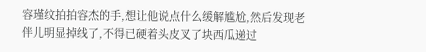容瑾纹拍拍容杰的手,想让他说点什么缓解尴尬,然后发现老伴儿明显掉线了,不得已硬着头皮叉了块西瓜递过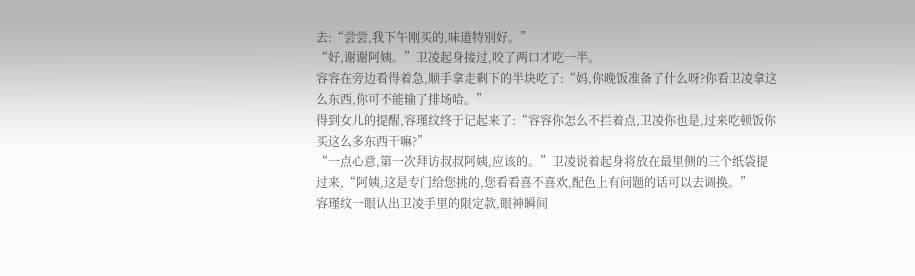去:“尝尝,我下午刚买的,味道特别好。”
“好,谢谢阿姨。”卫凌起身接过,咬了两口才吃一半。
容容在旁边看得着急,顺手拿走剩下的半块吃了:“妈,你晚饭准备了什么呀?你看卫凌拿这么东西,你可不能输了排场哈。”
得到女儿的提醒,容瑾纹终于记起来了:“容容你怎么不拦着点,卫凌你也是,过来吃顿饭你买这么多东西干嘛?”
“一点心意,第一次拜访叔叔阿姨,应该的。”卫凌说着起身将放在最里侧的三个纸袋提过来,“阿姨,这是专门给您挑的,您看看喜不喜欢,配色上有问题的话可以去调换。”
容瑾纹一眼认出卫凌手里的限定款,眼神瞬间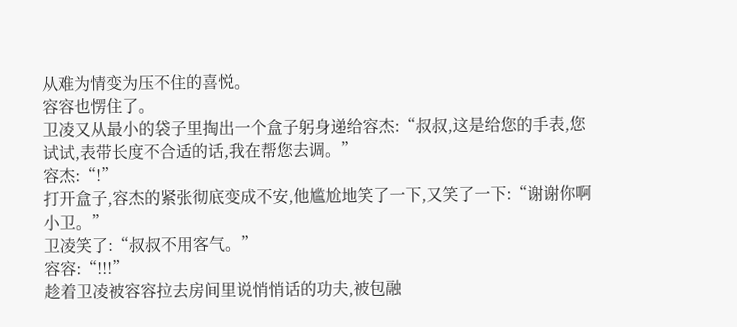从难为情变为压不住的喜悦。
容容也愣住了。
卫凌又从最小的袋子里掏出一个盒子躬身递给容杰:“叔叔,这是给您的手表,您试试,表带长度不合适的话,我在帮您去调。”
容杰:“!”
打开盒子,容杰的紧张彻底变成不安,他尴尬地笑了一下,又笑了一下:“谢谢你啊小卫。”
卫凌笑了:“叔叔不用客气。”
容容:“!!!”
趁着卫凌被容容拉去房间里说悄悄话的功夫,被包融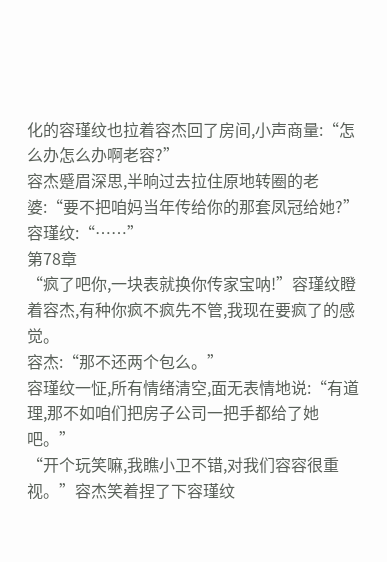化的容瑾纹也拉着容杰回了房间,小声商量:“怎么办怎么办啊老容?”
容杰蹙眉深思,半晌过去拉住原地转圈的老婆:“要不把咱妈当年传给你的那套凤冠给她?”
容瑾纹:“……”
第78章
“疯了吧你,一块表就换你传家宝呐!”容瑾纹瞪着容杰,有种你疯不疯先不管,我现在要疯了的感觉。
容杰:“那不还两个包么。”
容瑾纹一怔,所有情绪清空,面无表情地说:“有道理,那不如咱们把房子公司一把手都给了她吧。”
“开个玩笑嘛,我瞧小卫不错,对我们容容很重视。”容杰笑着捏了下容瑾纹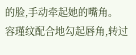的脸,手动牵起她的嘴角。
容瑾纹配合地勾起唇角,转过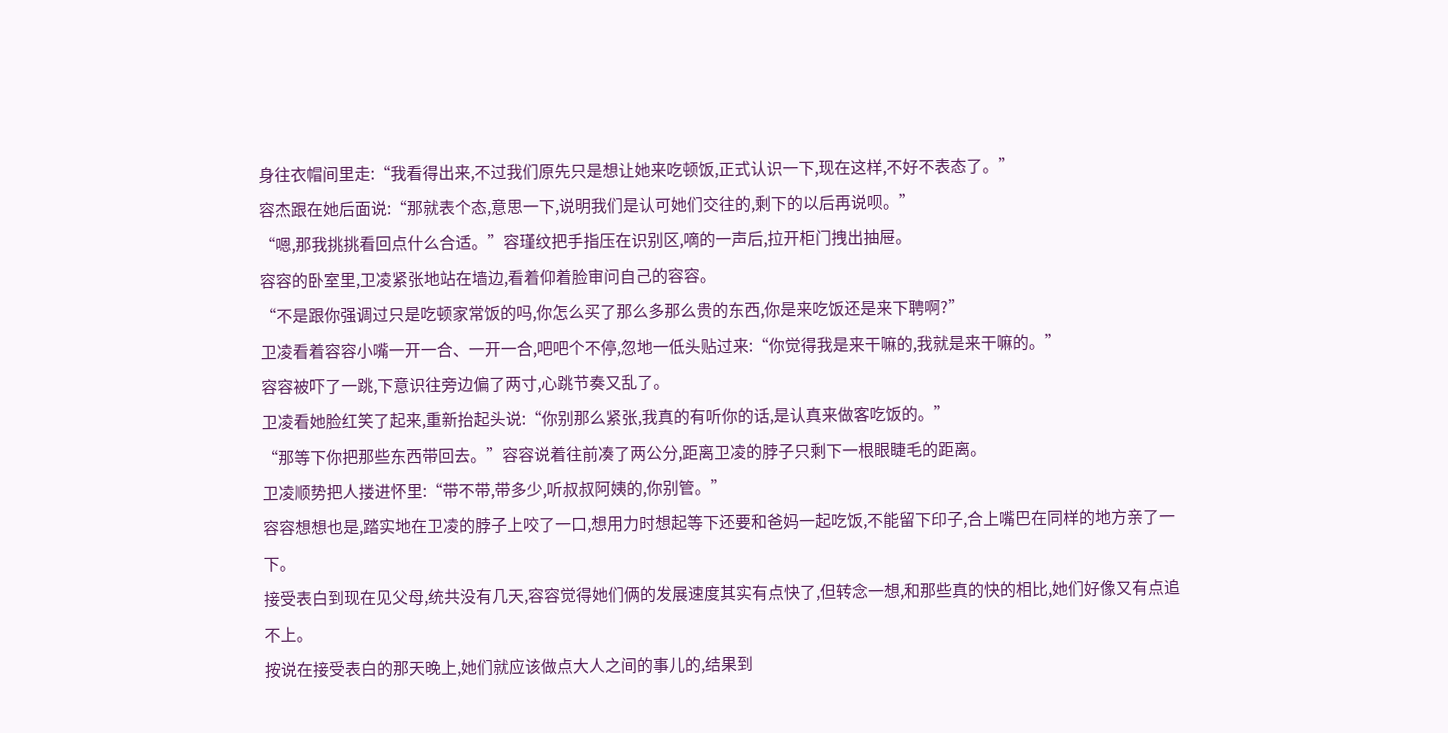身往衣帽间里走:“我看得出来,不过我们原先只是想让她来吃顿饭,正式认识一下,现在这样,不好不表态了。”
容杰跟在她后面说:“那就表个态,意思一下,说明我们是认可她们交往的,剩下的以后再说呗。”
“嗯,那我挑挑看回点什么合适。”容瑾纹把手指压在识别区,嘀的一声后,拉开柜门拽出抽屉。
容容的卧室里,卫凌紧张地站在墙边,看着仰着脸审问自己的容容。
“不是跟你强调过只是吃顿家常饭的吗,你怎么买了那么多那么贵的东西,你是来吃饭还是来下聘啊?”
卫凌看着容容小嘴一开一合、一开一合,吧吧个不停,忽地一低头贴过来:“你觉得我是来干嘛的,我就是来干嘛的。”
容容被吓了一跳,下意识往旁边偏了两寸,心跳节奏又乱了。
卫凌看她脸红笑了起来,重新抬起头说:“你别那么紧张,我真的有听你的话,是认真来做客吃饭的。”
“那等下你把那些东西带回去。”容容说着往前凑了两公分,距离卫凌的脖子只剩下一根眼睫毛的距离。
卫凌顺势把人搂进怀里:“带不带,带多少,听叔叔阿姨的,你别管。”
容容想想也是,踏实地在卫凌的脖子上咬了一口,想用力时想起等下还要和爸妈一起吃饭,不能留下印子,合上嘴巴在同样的地方亲了一下。
接受表白到现在见父母,统共没有几天,容容觉得她们俩的发展速度其实有点快了,但转念一想,和那些真的快的相比,她们好像又有点追不上。
按说在接受表白的那天晚上,她们就应该做点大人之间的事儿的,结果到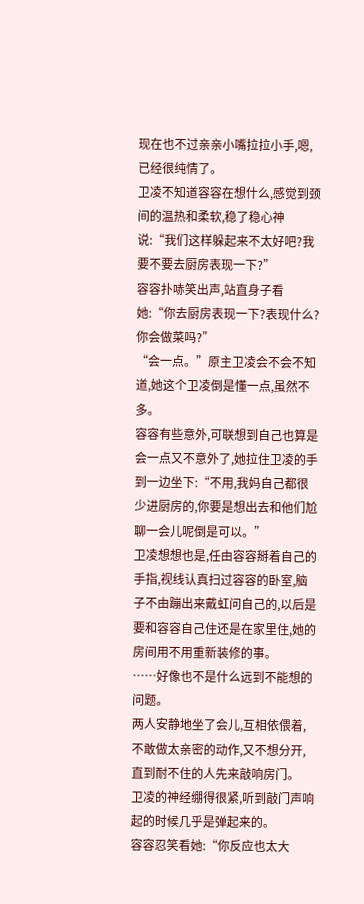现在也不过亲亲小嘴拉拉小手,嗯,已经很纯情了。
卫凌不知道容容在想什么,感觉到颈间的温热和柔软,稳了稳心神说:“我们这样躲起来不太好吧?我要不要去厨房表现一下?”
容容扑哧笑出声,站直身子看她:“你去厨房表现一下?表现什么?你会做菜吗?”
“会一点。”原主卫凌会不会不知道,她这个卫凌倒是懂一点,虽然不多。
容容有些意外,可联想到自己也算是会一点又不意外了,她拉住卫凌的手到一边坐下:“不用,我妈自己都很少进厨房的,你要是想出去和他们尬聊一会儿呢倒是可以。”
卫凌想想也是,任由容容掰着自己的手指,视线认真扫过容容的卧室,脑子不由蹦出来戴虹问自己的,以后是要和容容自己住还是在家里住,她的房间用不用重新装修的事。
……好像也不是什么远到不能想的问题。
两人安静地坐了会儿,互相依偎着,不敢做太亲密的动作,又不想分开,直到耐不住的人先来敲响房门。
卫凌的神经绷得很紧,听到敲门声响起的时候几乎是弹起来的。
容容忍笑看她:“你反应也太大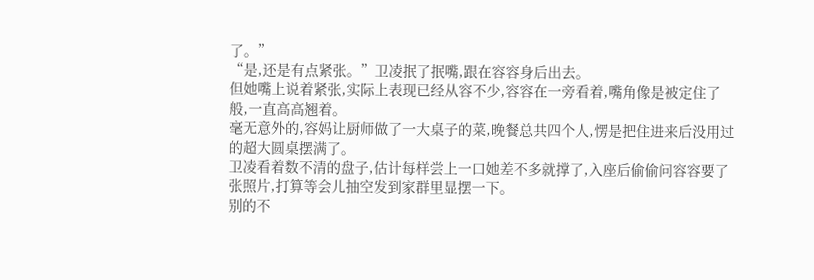了。”
“是,还是有点紧张。”卫凌抿了抿嘴,跟在容容身后出去。
但她嘴上说着紧张,实际上表现已经从容不少,容容在一旁看着,嘴角像是被定住了般,一直高高翘着。
毫无意外的,容妈让厨师做了一大桌子的菜,晚餐总共四个人,愣是把住进来后没用过的超大圆桌摆满了。
卫凌看着数不清的盘子,估计每样尝上一口她差不多就撑了,入座后偷偷问容容要了张照片,打算等会儿抽空发到家群里显摆一下。
别的不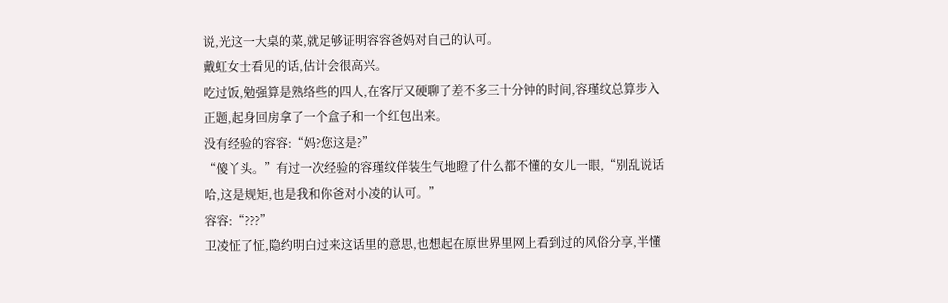说,光这一大桌的菜,就足够证明容容爸妈对自己的认可。
戴虹女士看见的话,估计会很高兴。
吃过饭,勉强算是熟络些的四人,在客厅又硬聊了差不多三十分钟的时间,容瑾纹总算步入正题,起身回房拿了一个盒子和一个红包出来。
没有经验的容容:“妈?您这是?”
“傻丫头。”有过一次经验的容瑾纹佯装生气地瞪了什么都不懂的女儿一眼,“别乱说话哈,这是规矩,也是我和你爸对小凌的认可。”
容容:“???”
卫凌怔了怔,隐约明白过来这话里的意思,也想起在原世界里网上看到过的风俗分享,半懂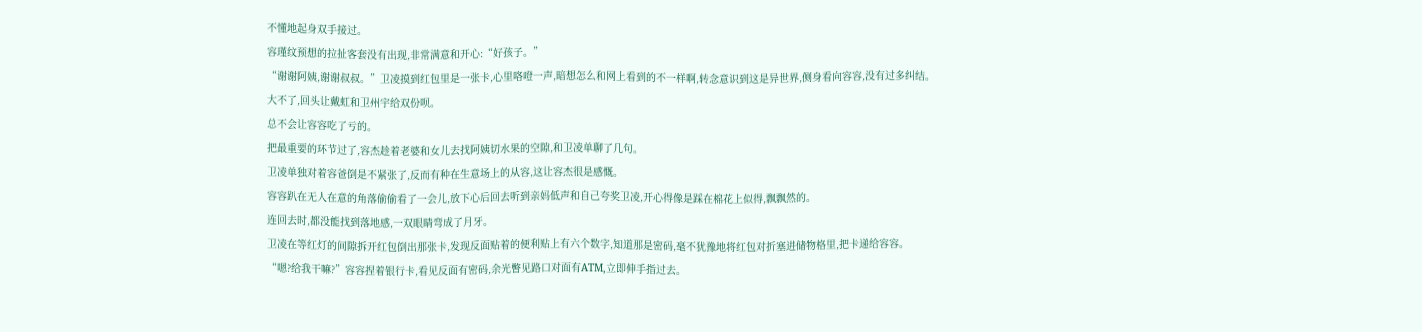不懂地起身双手接过。
容瑾纹预想的拉扯客套没有出现,非常满意和开心:“好孩子。”
“谢谢阿姨,谢谢叔叔。”卫凌摸到红包里是一张卡,心里咯噔一声,暗想怎么和网上看到的不一样啊,转念意识到这是异世界,侧身看向容容,没有过多纠结。
大不了,回头让戴虹和卫州宇给双份呗。
总不会让容容吃了亏的。
把最重要的环节过了,容杰趁着老婆和女儿去找阿姨切水果的空隙,和卫凌单聊了几句。
卫凌单独对着容爸倒是不紧张了,反而有种在生意场上的从容,这让容杰很是感慨。
容容趴在无人在意的角落偷偷看了一会儿,放下心后回去听到亲妈低声和自己夸奖卫凌,开心得像是踩在棉花上似得,飘飘然的。
连回去时,都没能找到落地感,一双眼睛弯成了月牙。
卫凌在等红灯的间隙拆开红包倒出那张卡,发现反面贴着的便利贴上有六个数字,知道那是密码,毫不犹豫地将红包对折塞进储物格里,把卡递给容容。
“嗯?给我干嘛?”容容捏着银行卡,看见反面有密码,余光瞥见路口对面有ATM,立即伸手指过去。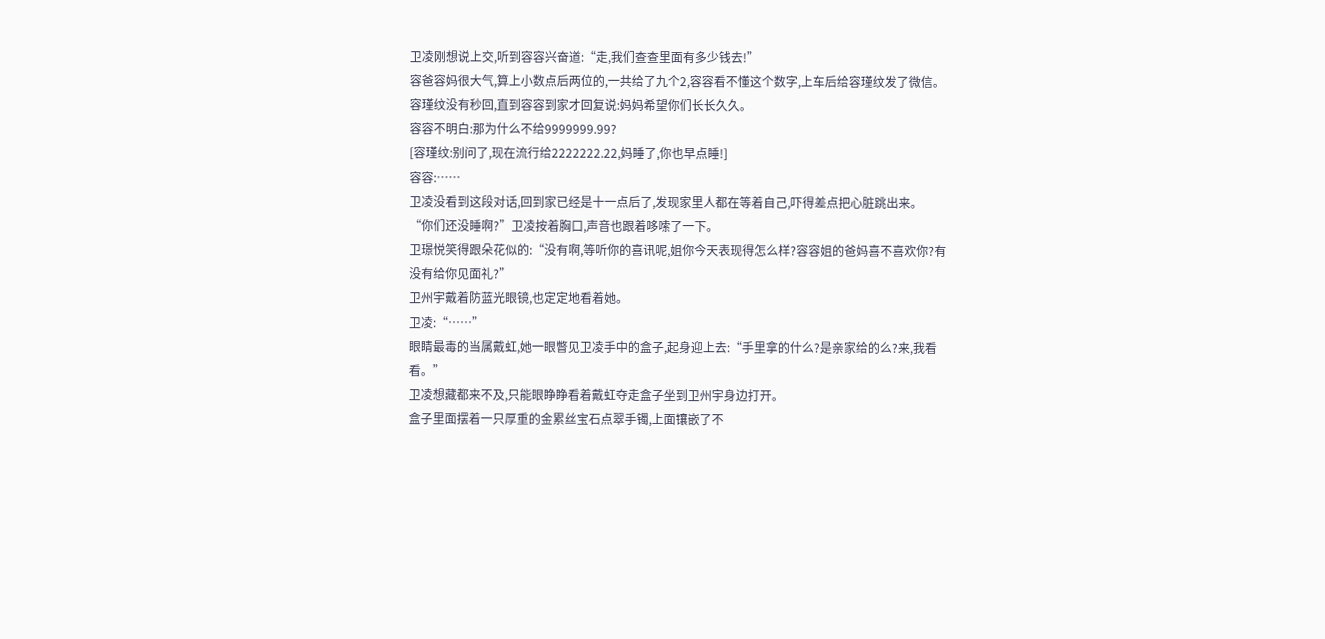卫凌刚想说上交,听到容容兴奋道:“走,我们查查里面有多少钱去!”
容爸容妈很大气,算上小数点后两位的,一共给了九个2,容容看不懂这个数字,上车后给容瑾纹发了微信。
容瑾纹没有秒回,直到容容到家才回复说:妈妈希望你们长长久久。
容容不明白:那为什么不给9999999.99?
[容瑾纹:别问了,现在流行给2222222.22,妈睡了,你也早点睡!]
容容:……
卫凌没看到这段对话,回到家已经是十一点后了,发现家里人都在等着自己,吓得差点把心脏跳出来。
“你们还没睡啊?”卫凌按着胸口,声音也跟着哆嗦了一下。
卫璟悦笑得跟朵花似的:“没有啊,等听你的喜讯呢,姐你今天表现得怎么样?容容姐的爸妈喜不喜欢你?有没有给你见面礼?”
卫州宇戴着防蓝光眼镜,也定定地看着她。
卫凌:“……”
眼睛最毒的当属戴虹,她一眼瞥见卫凌手中的盒子,起身迎上去:“手里拿的什么?是亲家给的么?来,我看看。”
卫凌想藏都来不及,只能眼睁睁看着戴虹夺走盒子坐到卫州宇身边打开。
盒子里面摆着一只厚重的金累丝宝石点翠手镯,上面镶嵌了不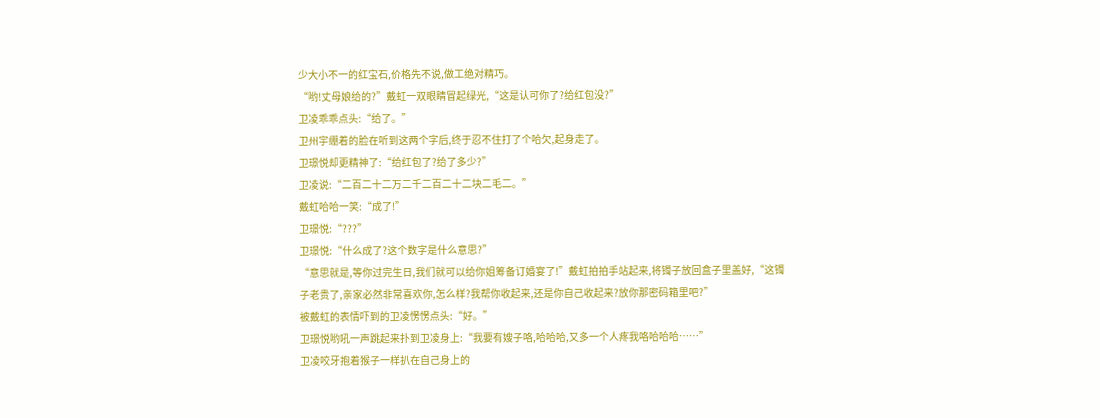少大小不一的红宝石,价格先不说,做工绝对精巧。
“哟!丈母娘给的?”戴虹一双眼睛冒起绿光,“这是认可你了?给红包没?”
卫凌乖乖点头:“给了。”
卫州宇绷着的脸在听到这两个字后,终于忍不住打了个哈欠,起身走了。
卫璟悦却更精神了:“给红包了?给了多少?”
卫凌说:“二百二十二万二千二百二十二块二毛二。”
戴虹哈哈一笑:“成了!”
卫璟悦:“???”
卫璟悦:“什么成了?这个数字是什么意思?”
“意思就是,等你过完生日,我们就可以给你姐筹备订婚宴了!”戴虹拍拍手站起来,将镯子放回盒子里盖好,“这镯子老贵了,亲家必然非常喜欢你,怎么样?我帮你收起来,还是你自己收起来?放你那密码箱里吧?”
被戴虹的表情吓到的卫凌愣愣点头:“好。”
卫璟悦哟吼一声跳起来扑到卫凌身上:“我要有嫂子咯,哈哈哈,又多一个人疼我咯哈哈哈……”
卫凌咬牙抱着猴子一样扒在自己身上的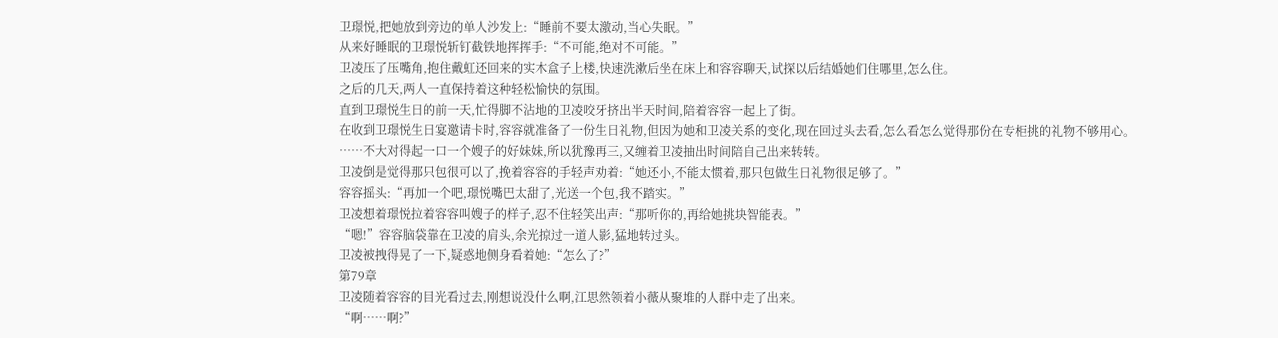卫璟悦,把她放到旁边的单人沙发上:“睡前不要太激动,当心失眠。”
从来好睡眠的卫璟悦斩钉截铁地挥挥手:“不可能,绝对不可能。”
卫凌压了压嘴角,抱住戴虹还回来的实木盒子上楼,快速洗漱后坐在床上和容容聊天,试探以后结婚她们住哪里,怎么住。
之后的几天,两人一直保持着这种轻松愉快的氛围。
直到卫璟悦生日的前一天,忙得脚不沾地的卫凌咬牙挤出半天时间,陪着容容一起上了街。
在收到卫璟悦生日宴邀请卡时,容容就准备了一份生日礼物,但因为她和卫凌关系的变化,现在回过头去看,怎么看怎么觉得那份在专柜挑的礼物不够用心。
……不大对得起一口一个嫂子的好妹妹,所以犹豫再三,又缠着卫凌抽出时间陪自己出来转转。
卫凌倒是觉得那只包很可以了,挽着容容的手轻声劝着:“她还小,不能太惯着,那只包做生日礼物很足够了。”
容容摇头:“再加一个吧,璟悦嘴巴太甜了,光送一个包,我不踏实。”
卫凌想着璟悦拉着容容叫嫂子的样子,忍不住轻笑出声:“那听你的,再给她挑块智能表。”
“嗯!”容容脑袋靠在卫凌的肩头,余光掠过一道人影,猛地转过头。
卫凌被拽得晃了一下,疑惑地侧身看着她:“怎么了?”
第79章
卫凌随着容容的目光看过去,刚想说没什么啊,江思然领着小薇从聚堆的人群中走了出来。
“啊……啊?”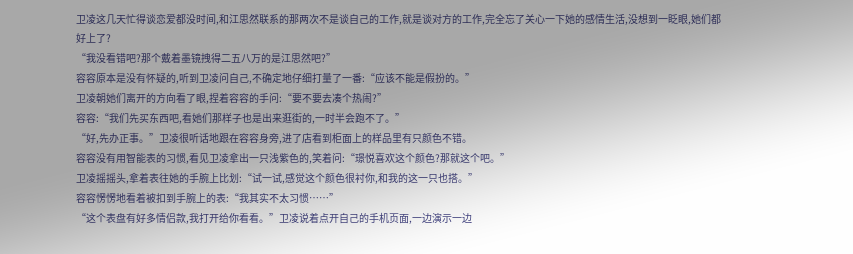卫凌这几天忙得谈恋爱都没时间,和江思然联系的那两次不是谈自己的工作,就是谈对方的工作,完全忘了关心一下她的感情生活,没想到一眨眼,她们都好上了?
“我没看错吧?那个戴着墨镜拽得二五八万的是江思然吧?”
容容原本是没有怀疑的,听到卫凌问自己,不确定地仔细打量了一番:“应该不能是假扮的。”
卫凌朝她们离开的方向看了眼,捏着容容的手问:“要不要去凑个热闹?”
容容:“我们先买东西吧,看她们那样子也是出来逛街的,一时半会跑不了。”
“好,先办正事。”卫凌很听话地跟在容容身旁,进了店看到柜面上的样品里有只颜色不错。
容容没有用智能表的习惯,看见卫凌拿出一只浅紫色的,笑着问:“璟悦喜欢这个颜色?那就这个吧。”
卫凌摇摇头,拿着表往她的手腕上比划:“试一试,感觉这个颜色很衬你,和我的这一只也搭。”
容容愣愣地看着被扣到手腕上的表:“我其实不太习惯……”
“这个表盘有好多情侣款,我打开给你看看。”卫凌说着点开自己的手机页面,一边演示一边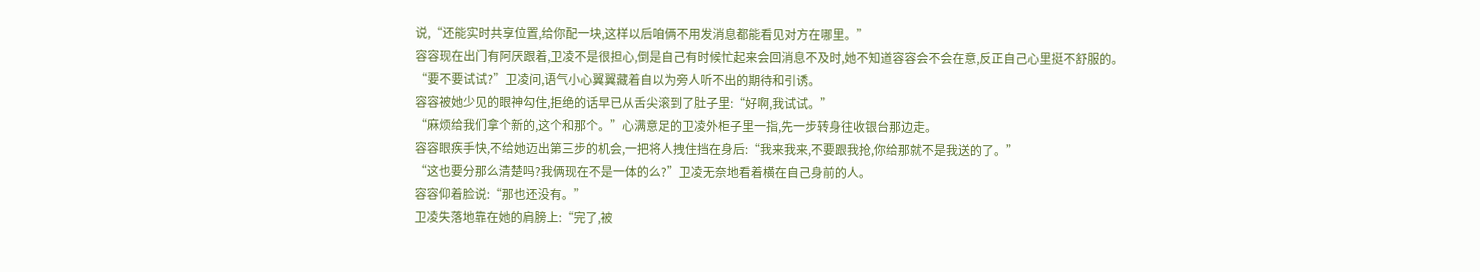说,“还能实时共享位置,给你配一块,这样以后咱俩不用发消息都能看见对方在哪里。”
容容现在出门有阿厌跟着,卫凌不是很担心,倒是自己有时候忙起来会回消息不及时,她不知道容容会不会在意,反正自己心里挺不舒服的。
“要不要试试?”卫凌问,语气小心翼翼藏着自以为旁人听不出的期待和引诱。
容容被她少见的眼神勾住,拒绝的话早已从舌尖滚到了肚子里:“好啊,我试试。”
“麻烦给我们拿个新的,这个和那个。”心满意足的卫凌外柜子里一指,先一步转身往收银台那边走。
容容眼疾手快,不给她迈出第三步的机会,一把将人拽住挡在身后:“我来我来,不要跟我抢,你给那就不是我送的了。”
“这也要分那么清楚吗?我俩现在不是一体的么?”卫凌无奈地看着横在自己身前的人。
容容仰着脸说:“那也还没有。”
卫凌失落地靠在她的肩膀上:“完了,被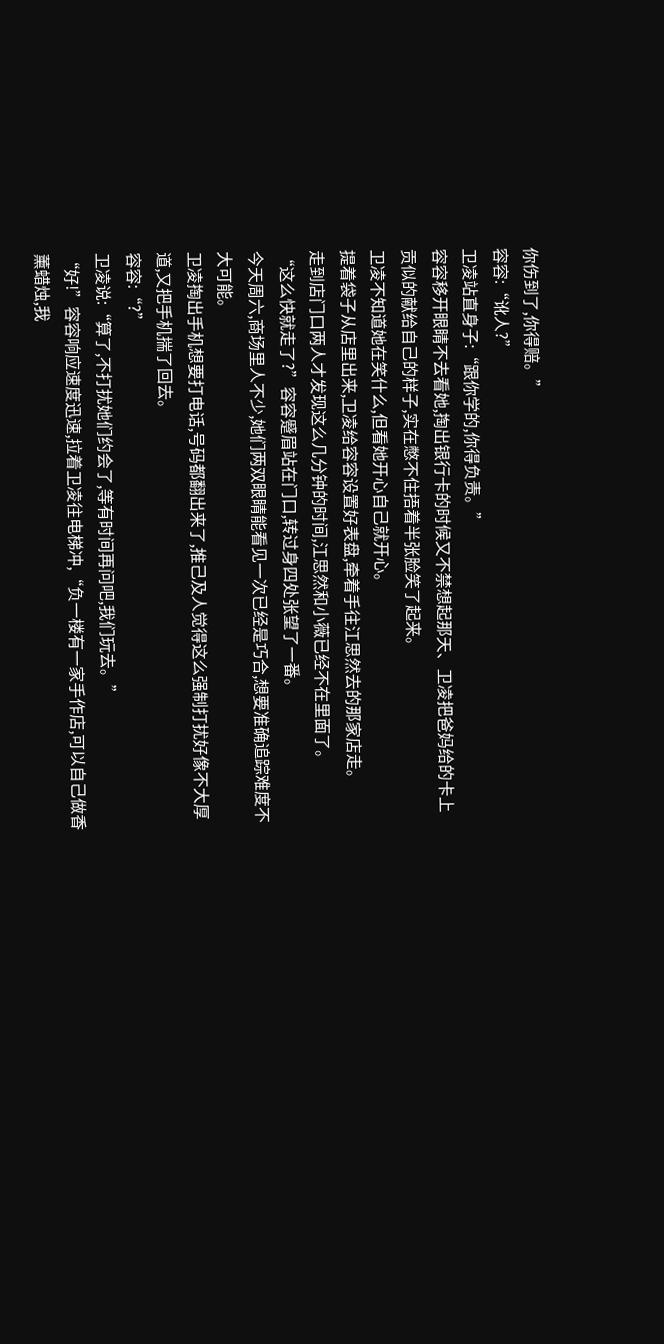你伤到了,你得赔。”
容容:“讹人?”
卫凌站直身子:“跟你学的,你得负责。”
容容移开眼睛不去看她,掏出银行卡的时候又不禁想起那天、卫凌把爸妈给的卡上贡似的献给自己的样子,实在憋不住捂着半张脸笑了起来。
卫凌不知道她在笑什么,但看她开心自己就开心。
提着袋子从店里出来,卫凌给容容设置好表盘,牵着手往江思然去的那家店走。
走到店门口两人才发现这么几分钟的时间,江思然和小薇已经不在里面了。
“这么快就走了?”容容蹙眉站在门口,转过身四处张望了一番。
今天周六,商场里人不少,她们两双眼睛能看见一次已经是巧合,想要准确追踪难度不大可能。
卫凌掏出手机想要打电话,号码都翻出来了,推己及人觉得这么强制打扰好像不大厚道,又把手机揣了回去。
容容:“?”
卫凌说:“算了,不打扰她们约会了,等有时间再问吧,我们玩去。”
“好!”容容响应速度迅速,拉着卫凌往电梯冲,“负一楼有一家手作店,可以自己做香薰蜡烛,我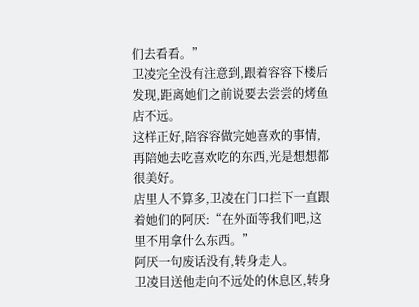们去看看。”
卫凌完全没有注意到,跟着容容下楼后发现,距离她们之前说要去尝尝的烤鱼店不远。
这样正好,陪容容做完她喜欢的事情,再陪她去吃喜欢吃的东西,光是想想都很美好。
店里人不算多,卫凌在门口拦下一直跟着她们的阿厌:“在外面等我们吧,这里不用拿什么东西。”
阿厌一句废话没有,转身走人。
卫凌目送他走向不远处的休息区,转身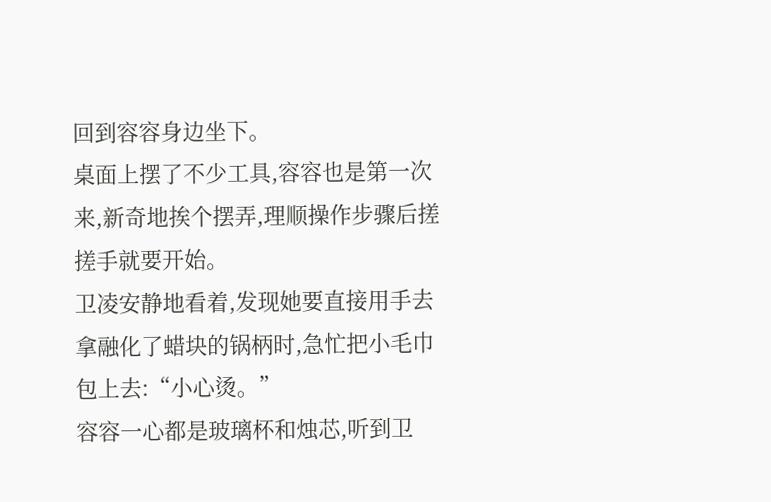回到容容身边坐下。
桌面上摆了不少工具,容容也是第一次来,新奇地挨个摆弄,理顺操作步骤后搓搓手就要开始。
卫凌安静地看着,发现她要直接用手去拿融化了蜡块的锅柄时,急忙把小毛巾包上去:“小心烫。”
容容一心都是玻璃杯和烛芯,听到卫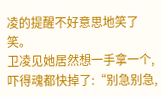凌的提醒不好意思地笑了笑。
卫凌见她居然想一手拿一个,吓得魂都快掉了:“别急别急,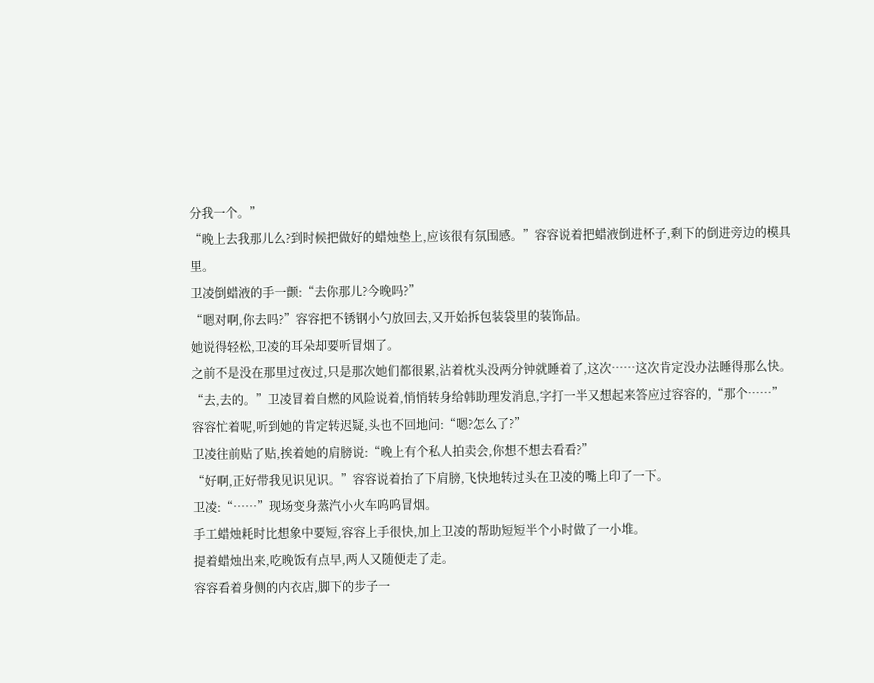分我一个。”
“晚上去我那儿么?到时候把做好的蜡烛垫上,应该很有氛围感。”容容说着把蜡液倒进杯子,剩下的倒进旁边的模具里。
卫凌倒蜡液的手一颤:“去你那儿?今晚吗?”
“嗯对啊,你去吗?”容容把不锈钢小勺放回去,又开始拆包装袋里的装饰品。
她说得轻松,卫凌的耳朵却要听冒烟了。
之前不是没在那里过夜过,只是那次她们都很累,沾着枕头没两分钟就睡着了,这次……这次肯定没办法睡得那么快。
“去,去的。”卫凌冒着自燃的风险说着,悄悄转身给韩助理发消息,字打一半又想起来答应过容容的,“那个……”
容容忙着呢,听到她的肯定转迟疑,头也不回地问:“嗯?怎么了?”
卫凌往前贴了贴,挨着她的肩膀说:“晚上有个私人拍卖会,你想不想去看看?”
“好啊,正好带我见识见识。”容容说着抬了下肩膀,飞快地转过头在卫凌的嘴上印了一下。
卫凌:“……”现场变身蒸汽小火车呜呜冒烟。
手工蜡烛耗时比想象中要短,容容上手很快,加上卫凌的帮助短短半个小时做了一小堆。
提着蜡烛出来,吃晚饭有点早,两人又随便走了走。
容容看着身侧的内衣店,脚下的步子一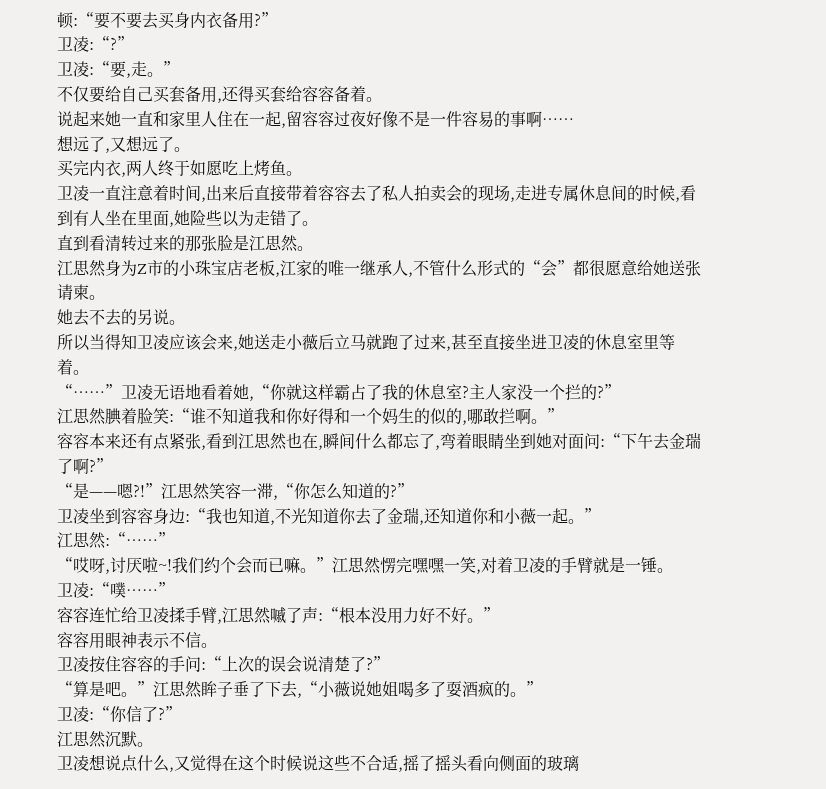顿:“要不要去买身内衣备用?”
卫凌:“?”
卫凌:“要,走。”
不仅要给自己买套备用,还得买套给容容备着。
说起来她一直和家里人住在一起,留容容过夜好像不是一件容易的事啊……
想远了,又想远了。
买完内衣,两人终于如愿吃上烤鱼。
卫凌一直注意着时间,出来后直接带着容容去了私人拍卖会的现场,走进专属休息间的时候,看到有人坐在里面,她险些以为走错了。
直到看清转过来的那张脸是江思然。
江思然身为Z市的小珠宝店老板,江家的唯一继承人,不管什么形式的“会”都很愿意给她送张请柬。
她去不去的另说。
所以当得知卫凌应该会来,她送走小薇后立马就跑了过来,甚至直接坐进卫凌的休息室里等着。
“……”卫凌无语地看着她,“你就这样霸占了我的休息室?主人家没一个拦的?”
江思然腆着脸笑:“谁不知道我和你好得和一个妈生的似的,哪敢拦啊。”
容容本来还有点紧张,看到江思然也在,瞬间什么都忘了,弯着眼睛坐到她对面问:“下午去金瑞了啊?”
“是——嗯?!”江思然笑容一滞,“你怎么知道的?”
卫凌坐到容容身边:“我也知道,不光知道你去了金瑞,还知道你和小薇一起。”
江思然:“……”
“哎呀,讨厌啦~!我们约个会而已嘛。”江思然愣完嘿嘿一笑,对着卫凌的手臂就是一锤。
卫凌:“噗……”
容容连忙给卫凌揉手臂,江思然嘁了声:“根本没用力好不好。”
容容用眼神表示不信。
卫凌按住容容的手问:“上次的误会说清楚了?”
“算是吧。”江思然眸子垂了下去,“小薇说她姐喝多了耍酒疯的。”
卫凌:“你信了?”
江思然沉默。
卫凌想说点什么,又觉得在这个时候说这些不合适,摇了摇头看向侧面的玻璃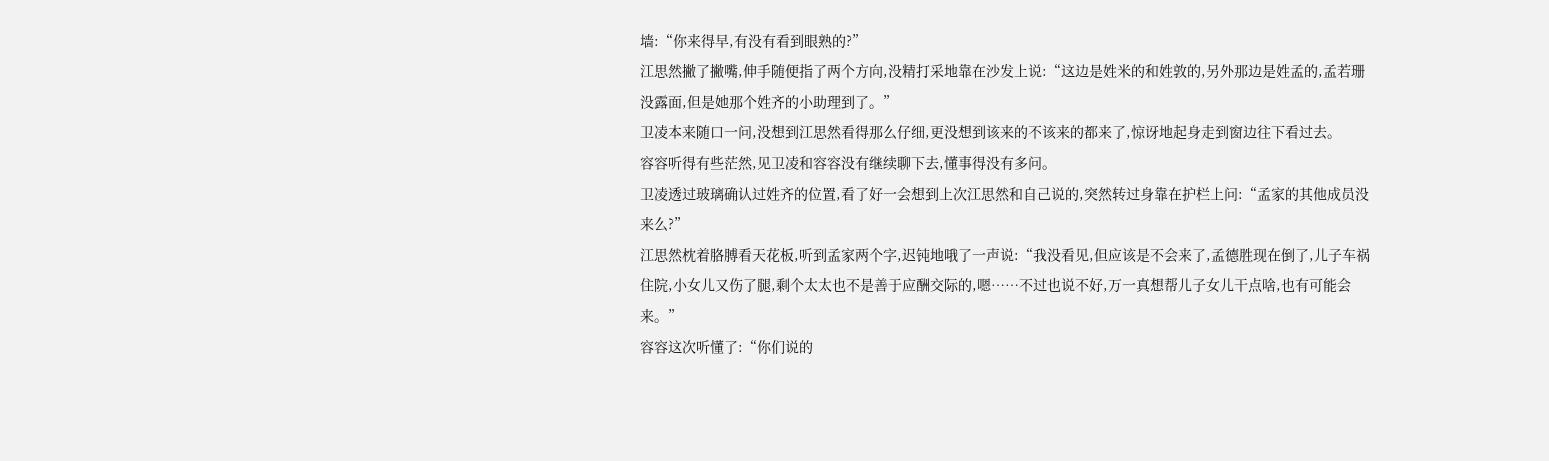墙:“你来得早,有没有看到眼熟的?”
江思然撇了撇嘴,伸手随便指了两个方向,没精打采地靠在沙发上说:“这边是姓米的和姓敦的,另外那边是姓孟的,孟若珊没露面,但是她那个姓齐的小助理到了。”
卫凌本来随口一问,没想到江思然看得那么仔细,更没想到该来的不该来的都来了,惊讶地起身走到窗边往下看过去。
容容听得有些茫然,见卫凌和容容没有继续聊下去,懂事得没有多问。
卫凌透过玻璃确认过姓齐的位置,看了好一会想到上次江思然和自己说的,突然转过身靠在护栏上问:“孟家的其他成员没来么?”
江思然枕着胳膊看天花板,听到孟家两个字,迟钝地哦了一声说:“我没看见,但应该是不会来了,孟德胜现在倒了,儿子车祸住院,小女儿又伤了腿,剩个太太也不是善于应酬交际的,嗯……不过也说不好,万一真想帮儿子女儿干点啥,也有可能会来。”
容容这次听懂了:“你们说的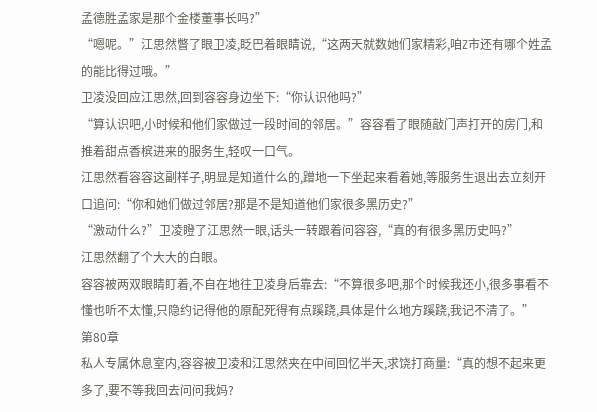孟德胜孟家是那个金楼董事长吗?”
“嗯呢。”江思然瞥了眼卫凌,眨巴着眼睛说,“这两天就数她们家精彩,咱Z市还有哪个姓孟的能比得过哦。”
卫凌没回应江思然,回到容容身边坐下:“你认识他吗?”
“算认识吧,小时候和他们家做过一段时间的邻居。”容容看了眼随敲门声打开的房门,和推着甜点香槟进来的服务生,轻叹一口气。
江思然看容容这副样子,明显是知道什么的,蹭地一下坐起来看着她,等服务生退出去立刻开口追问:“你和她们做过邻居?那是不是知道他们家很多黑历史?”
“激动什么?”卫凌瞪了江思然一眼,话头一转跟着问容容,“真的有很多黑历史吗?”
江思然翻了个大大的白眼。
容容被两双眼睛盯着,不自在地往卫凌身后靠去:“不算很多吧,那个时候我还小,很多事看不懂也听不太懂,只隐约记得他的原配死得有点蹊跷,具体是什么地方蹊跷,我记不清了。”
第80章
私人专属休息室内,容容被卫凌和江思然夹在中间回忆半天,求饶打商量:“真的想不起来更多了,要不等我回去问问我妈?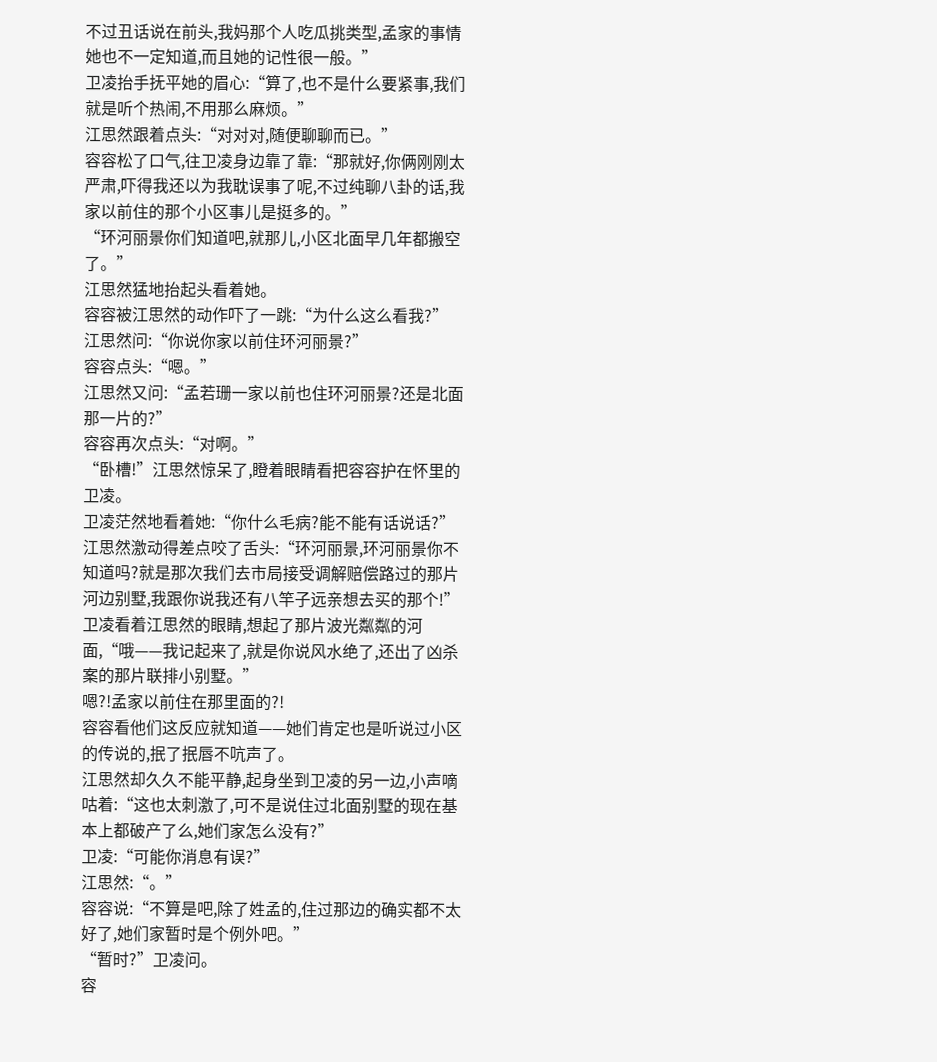不过丑话说在前头,我妈那个人吃瓜挑类型,孟家的事情她也不一定知道,而且她的记性很一般。”
卫凌抬手抚平她的眉心:“算了,也不是什么要紧事,我们就是听个热闹,不用那么麻烦。”
江思然跟着点头:“对对对,随便聊聊而已。”
容容松了口气,往卫凌身边靠了靠:“那就好,你俩刚刚太严肃,吓得我还以为我耽误事了呢,不过纯聊八卦的话,我家以前住的那个小区事儿是挺多的。”
“环河丽景你们知道吧,就那儿,小区北面早几年都搬空了。”
江思然猛地抬起头看着她。
容容被江思然的动作吓了一跳:“为什么这么看我?”
江思然问:“你说你家以前住环河丽景?”
容容点头:“嗯。”
江思然又问:“孟若珊一家以前也住环河丽景?还是北面那一片的?”
容容再次点头:“对啊。”
“卧槽!”江思然惊呆了,瞪着眼睛看把容容护在怀里的卫凌。
卫凌茫然地看着她:“你什么毛病?能不能有话说话?”
江思然激动得差点咬了舌头:“环河丽景,环河丽景你不知道吗?就是那次我们去市局接受调解赔偿路过的那片河边别墅,我跟你说我还有八竿子远亲想去买的那个!”
卫凌看着江思然的眼睛,想起了那片波光粼粼的河面,“哦——我记起来了,就是你说风水绝了,还出了凶杀案的那片联排小别墅。”
嗯?!孟家以前住在那里面的?!
容容看他们这反应就知道——她们肯定也是听说过小区的传说的,抿了抿唇不吭声了。
江思然却久久不能平静,起身坐到卫凌的另一边,小声嘀咕着:“这也太刺激了,可不是说住过北面别墅的现在基本上都破产了么,她们家怎么没有?”
卫凌:“可能你消息有误?”
江思然:“。”
容容说:“不算是吧,除了姓孟的,住过那边的确实都不太好了,她们家暂时是个例外吧。”
“暂时?”卫凌问。
容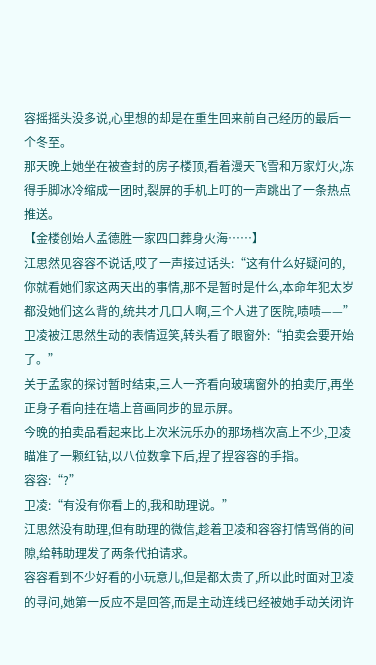容摇摇头没多说,心里想的却是在重生回来前自己经历的最后一个冬至。
那天晚上她坐在被查封的房子楼顶,看着漫天飞雪和万家灯火,冻得手脚冰冷缩成一团时,裂屏的手机上叮的一声跳出了一条热点推送。
【金楼创始人孟德胜一家四口葬身火海……】
江思然见容容不说话,哎了一声接过话头:“这有什么好疑问的,你就看她们家这两天出的事情,那不是暂时是什么,本命年犯太岁都没她们这么背的,统共才几口人啊,三个人进了医院,啧啧——”
卫凌被江思然生动的表情逗笑,转头看了眼窗外:“拍卖会要开始了。”
关于孟家的探讨暂时结束,三人一齐看向玻璃窗外的拍卖厅,再坐正身子看向挂在墙上音画同步的显示屏。
今晚的拍卖品看起来比上次米沅乐办的那场档次高上不少,卫凌瞄准了一颗红钻,以八位数拿下后,捏了捏容容的手指。
容容:“?”
卫凌:“有没有你看上的,我和助理说。”
江思然没有助理,但有助理的微信,趁着卫凌和容容打情骂俏的间隙,给韩助理发了两条代拍请求。
容容看到不少好看的小玩意儿,但是都太贵了,所以此时面对卫凌的寻问,她第一反应不是回答,而是主动连线已经被她手动关闭许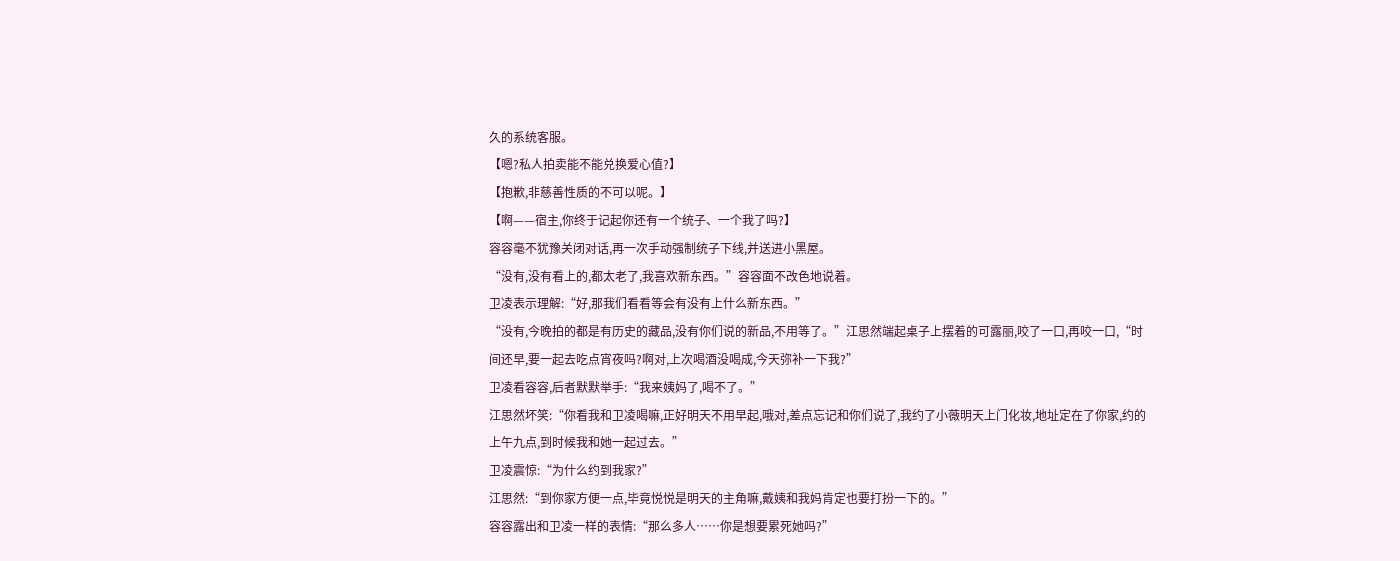久的系统客服。
【嗯?私人拍卖能不能兑换爱心值?】
【抱歉,非慈善性质的不可以呢。】
【啊——宿主,你终于记起你还有一个统子、一个我了吗?】
容容毫不犹豫关闭对话,再一次手动强制统子下线,并送进小黑屋。
“没有,没有看上的,都太老了,我喜欢新东西。”容容面不改色地说着。
卫凌表示理解:“好,那我们看看等会有没有上什么新东西。”
“没有,今晚拍的都是有历史的藏品,没有你们说的新品,不用等了。”江思然端起桌子上摆着的可露丽,咬了一口,再咬一口,“时间还早,要一起去吃点宵夜吗?啊对,上次喝酒没喝成,今天弥补一下我?”
卫凌看容容,后者默默举手:“我来姨妈了,喝不了。”
江思然坏笑:“你看我和卫凌喝嘛,正好明天不用早起,哦对,差点忘记和你们说了,我约了小薇明天上门化妆,地址定在了你家,约的上午九点,到时候我和她一起过去。”
卫凌震惊:“为什么约到我家?”
江思然:“到你家方便一点,毕竟悦悦是明天的主角嘛,戴姨和我妈肯定也要打扮一下的。”
容容露出和卫凌一样的表情:“那么多人……你是想要累死她吗?”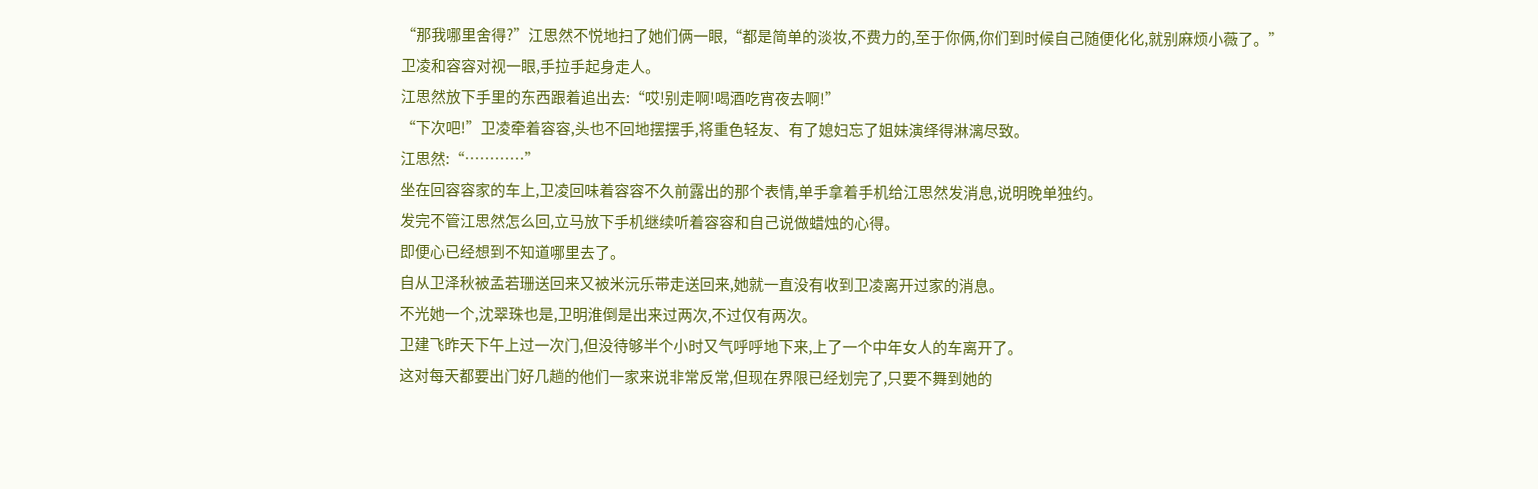“那我哪里舍得?”江思然不悦地扫了她们俩一眼,“都是简单的淡妆,不费力的,至于你俩,你们到时候自己随便化化,就别麻烦小薇了。”
卫凌和容容对视一眼,手拉手起身走人。
江思然放下手里的东西跟着追出去:“哎!别走啊!喝酒吃宵夜去啊!”
“下次吧!”卫凌牵着容容,头也不回地摆摆手,将重色轻友、有了媳妇忘了姐妹演绎得淋漓尽致。
江思然:“…………”
坐在回容容家的车上,卫凌回味着容容不久前露出的那个表情,单手拿着手机给江思然发消息,说明晚单独约。
发完不管江思然怎么回,立马放下手机继续听着容容和自己说做蜡烛的心得。
即便心已经想到不知道哪里去了。
自从卫泽秋被孟若珊送回来又被米沅乐带走送回来,她就一直没有收到卫凌离开过家的消息。
不光她一个,沈翠珠也是,卫明淮倒是出来过两次,不过仅有两次。
卫建飞昨天下午上过一次门,但没待够半个小时又气呼呼地下来,上了一个中年女人的车离开了。
这对每天都要出门好几趟的他们一家来说非常反常,但现在界限已经划完了,只要不舞到她的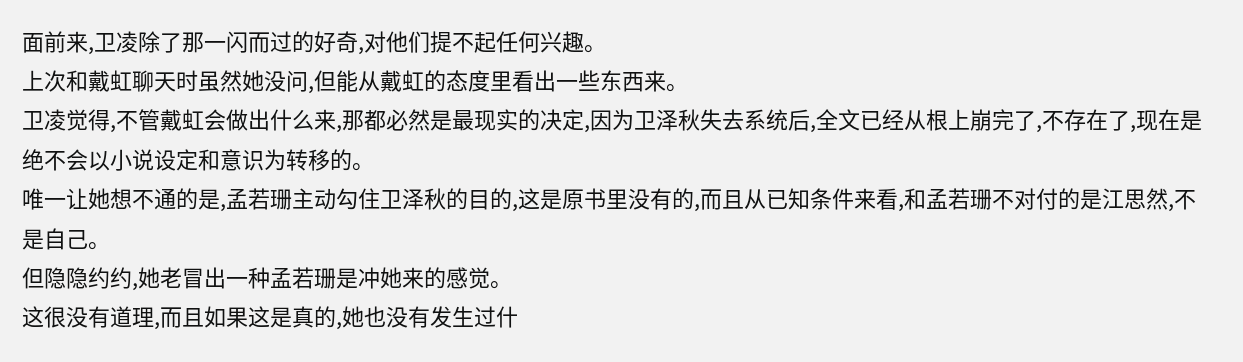面前来,卫凌除了那一闪而过的好奇,对他们提不起任何兴趣。
上次和戴虹聊天时虽然她没问,但能从戴虹的态度里看出一些东西来。
卫凌觉得,不管戴虹会做出什么来,那都必然是最现实的决定,因为卫泽秋失去系统后,全文已经从根上崩完了,不存在了,现在是绝不会以小说设定和意识为转移的。
唯一让她想不通的是,孟若珊主动勾住卫泽秋的目的,这是原书里没有的,而且从已知条件来看,和孟若珊不对付的是江思然,不是自己。
但隐隐约约,她老冒出一种孟若珊是冲她来的感觉。
这很没有道理,而且如果这是真的,她也没有发生过什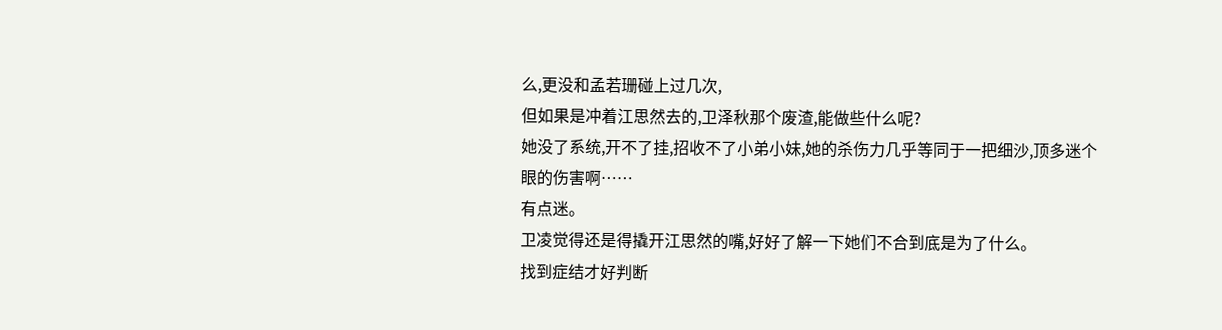么,更没和孟若珊碰上过几次,
但如果是冲着江思然去的,卫泽秋那个废渣,能做些什么呢?
她没了系统,开不了挂,招收不了小弟小妹,她的杀伤力几乎等同于一把细沙,顶多迷个眼的伤害啊……
有点迷。
卫凌觉得还是得撬开江思然的嘴,好好了解一下她们不合到底是为了什么。
找到症结才好判断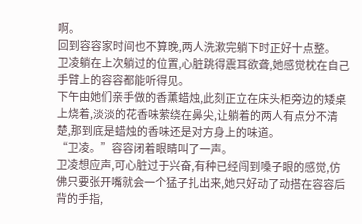啊。
回到容容家时间也不算晚,两人洗漱完躺下时正好十点整。
卫凌躺在上次躺过的位置,心脏跳得震耳欲聋,她感觉枕在自己手臂上的容容都能听得见。
下午由她们亲手做的香薰蜡烛,此刻正立在床头柜旁边的矮桌上烧着,淡淡的花香味萦绕在鼻尖,让躺着的两人有点分不清楚,那到底是蜡烛的香味还是对方身上的味道。
“卫凌。”容容闭着眼睛叫了一声。
卫凌想应声,可心脏过于兴奋,有种已经闯到嗓子眼的感觉,仿佛只要张开嘴就会一个猛子扎出来,她只好动了动搭在容容后背的手指,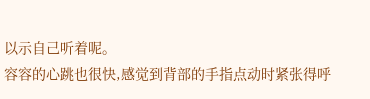以示自己听着呢。
容容的心跳也很快,感觉到背部的手指点动时紧张得呼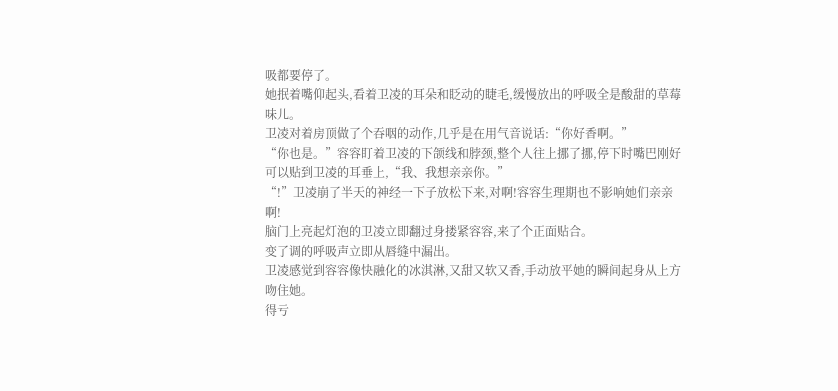吸都要停了。
她抿着嘴仰起头,看着卫凌的耳朵和眨动的睫毛,缓慢放出的呼吸全是酸甜的草莓味儿。
卫凌对着房顶做了个吞咽的动作,几乎是在用气音说话:“你好香啊。”
“你也是。”容容盯着卫凌的下颌线和脖颈,整个人往上挪了挪,停下时嘴巴刚好可以贴到卫凌的耳垂上,“我、我想亲亲你。”
“!”卫凌崩了半天的神经一下子放松下来,对啊!容容生理期也不影响她们亲亲啊!
脑门上亮起灯泡的卫凌立即翻过身搂紧容容,来了个正面贴合。
变了调的呼吸声立即从唇缝中漏出。
卫凌感觉到容容像快融化的冰淇淋,又甜又软又香,手动放平她的瞬间起身从上方吻住她。
得亏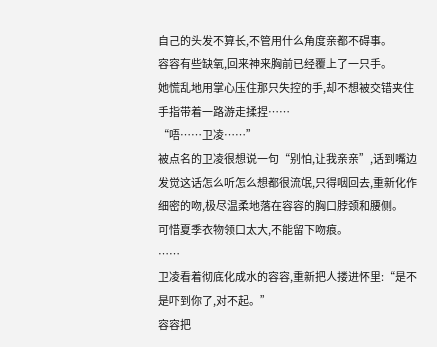自己的头发不算长,不管用什么角度亲都不碍事。
容容有些缺氧,回来神来胸前已经覆上了一只手。
她慌乱地用掌心压住那只失控的手,却不想被交错夹住手指带着一路游走揉捏……
“唔……卫凌……”
被点名的卫凌很想说一句“别怕,让我亲亲”,话到嘴边发觉这话怎么听怎么想都很流氓,只得咽回去,重新化作细密的吻,极尽温柔地落在容容的胸口脖颈和腰侧。
可惜夏季衣物领口太大,不能留下吻痕。
……
卫凌看着彻底化成水的容容,重新把人搂进怀里:“是不是吓到你了,对不起。”
容容把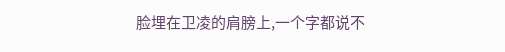脸埋在卫凌的肩膀上,一个字都说不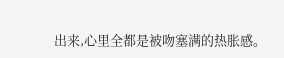出来,心里全都是被吻塞满的热胀感。